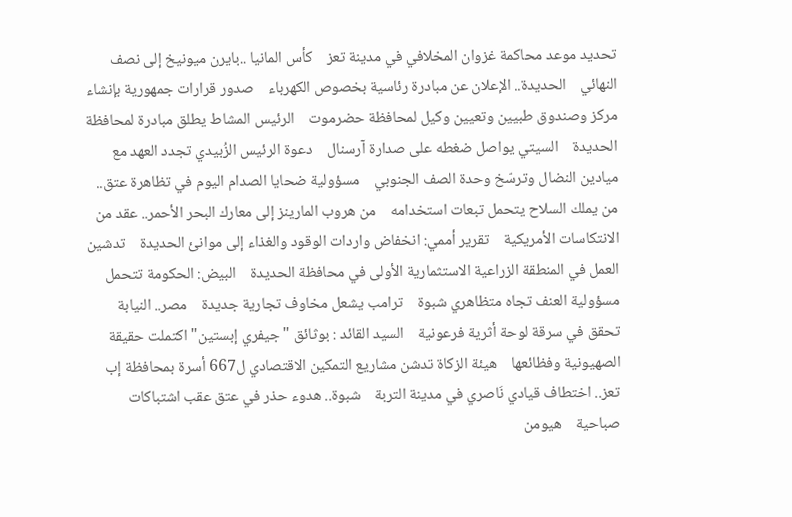تحديد موعد محاكمة غزوان المخلافي في مدينة تعز    كأس المانيا ..بايرن ميونيخ إلى نصف النهائي    الحديدة.. الإعلان عن مبادرة رئاسية بخصوص الكهرباء    صدور قرارات جمهورية بإنشاء مركز وصندوق طبيين وتعيين وكيل لمحافظة حضرموت    الرئيس المشاط يطلق مبادرة لمحافظة الحديدة    السيتي يواصل ضغطه على صدارة آرسنال    دعوة الرئيس الزُبيدي تجدد العهد مع ميادين النضال وترسّخ وحدة الصف الجنوبي    مسؤولية ضحايا الصدام اليوم في تظاهرة عتق.. من يملك السلاح يتحمل تبعات استخدامه    من هروب المارينز إلى معارك البحر الأحمر.. عقد من الانتكاسات الأمريكية    تقرير أممي: انخفاض واردات الوقود والغذاء إلى موانئ الحديدة    تدشين العمل في المنطقة الزراعية الاستثمارية الأولى في محافظة الحديدة    البيض: الحكومة تتحمل مسؤولية العنف تجاه متظاهري شبوة    ترامب يشعل مخاوف تجارية جديدة    مصر.. النيابة تحقق في سرقة لوحة أثرية فرعونية    السيد القائد : بوثائق "جيفري إبستين" اكتملت حقيقة الصهيونية وفظائعها    هيئة الزكاة تدشن مشاريع التمكين الاقتصادي ل667 أسرة بمحافظة إب    تعز.. اختطاف قيادي نَاصري في مدينة التربة    شبوة.. هدوء حذر في عتق عقب اشتباكات صباحية    هيومن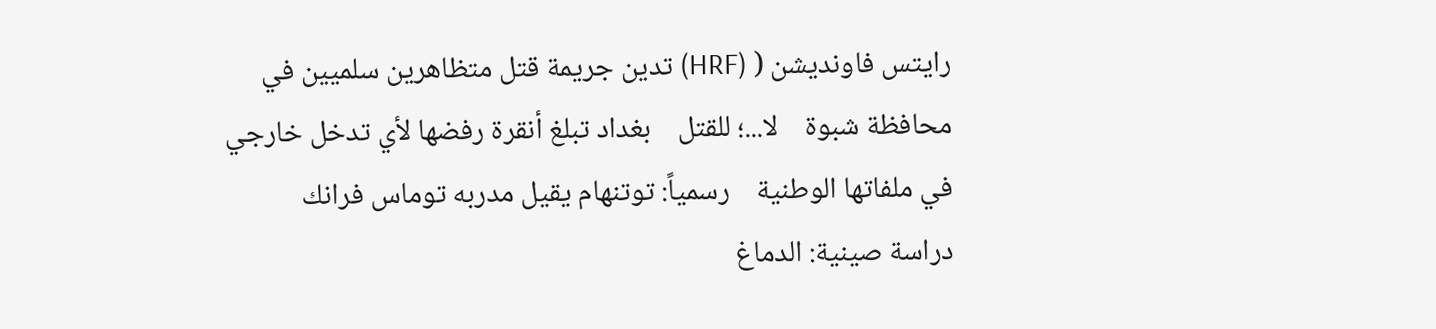رايتس فاونديشن ( (HRF) تدين جريمة قتل متظاهرين سلميين في محافظة شبوة    لا...؛ للقتل    بغداد تبلغ أنقرة رفضها لأي تدخل خارجي في ملفاتها الوطنية    رسمياً: توتنهام يقيل مدربه توماس فرانك    دراسة صينية: الدماغ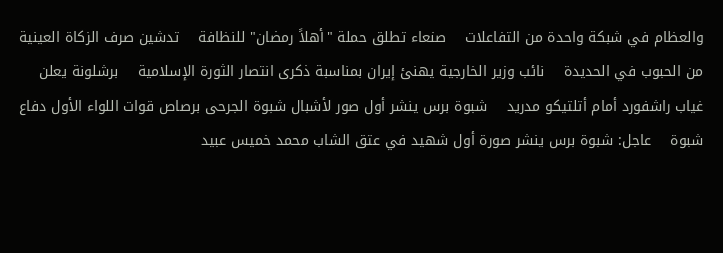والعظام في شبكة واحدة من التفاعلات    صنعاء تطلق حملة "أهلاً رمضان" للنظافة    تدشين صرف الزكاة العينية من الحبوب في الحديدة    نائب وزير الخارجية يهنئ إيران بمناسبة ذكرى انتصار الثورة الإسلامية    برشلونة يعلن غياب راشفورد أمام أتلتيكو مدريد    شبوة برس ينشر أول صور لأشبال شبوة الجرحى برصاص قوات اللواء الأول دفاع شبوة    عاجل: شبوة برس ينشر صورة أول شهيد في عتق الشاب محمد خميس عبيد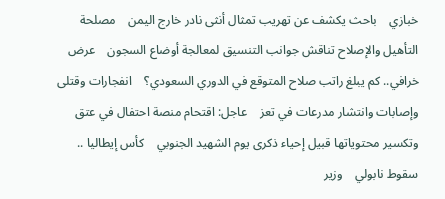خبازي    باحث يكشف عن تهريب تمثال أنثى نادر خارج اليمن    مصلحة التأهيل والإصلاح تناقش جوانب التنسيق لمعالجة أوضاع السجون    عرض خرافي.. كم يبلغ راتب صلاح المتوقع في الدوري السعودي؟    انفجارات وقتلى وإصابات وانتشار مدرعات في تعز    عاجل: اقتحام منصة احتفال في عتق وتكسير محتوياتها قبيل إحياء ذكرى يوم الشهيد الجنوبي    كأس إيطاليا .. سقوط نابولي    وزير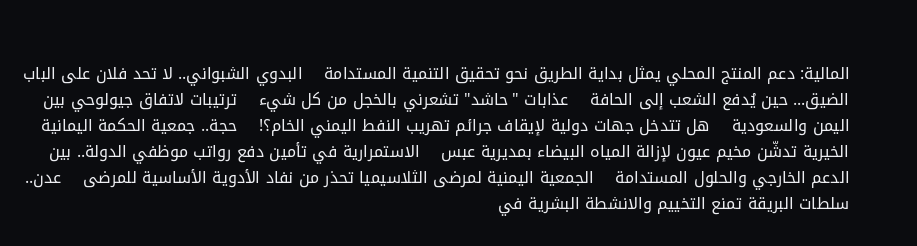المالية: دعم المنتج المحلي يمثل بداية الطريق نحو تحقيق التنمية المستدامة    البدوي الشبواني.. لا تحد فلان على الباب الضيق... حين يُدفع الشعب إلى الحافة    عذابات "حاشد" تشعرني بالخجل من كل شيء    ترتيبات لاتفاق جيولوحي بين اليمن والسعودية    هل تتدخل جهات دولية لإيقاف جرائم تهريب النفط اليمني الخام؟!    حجة.. جمعية الحكمة اليمانية الخيرية تدشّن مخيم عيون لإزالة المياه البيضاء بمديرية عبس    الاستمرارية في تأمين دفع رواتب موظفي الدولة.. بين الدعم الخارجي والحلول المستدامة    الجمعية اليمنية لمرضى الثلاسيميا تحذر من نفاد الأدوية الأساسية للمرضى    عدن.. سلطات البريقة تمنع التخييم والانشطة البشرية في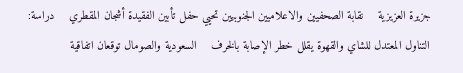جزيرة العزيزية    نقابة الصحفيين والاعلاميين الجنوبيين تحيي حفل تأبين الفقيدة أشجان المقطري    دراسة: التناول المعتدل للشاي والقهوة يقلل خطر الإصابة بالخرف    السعودية والصومال توقعان اتفاقية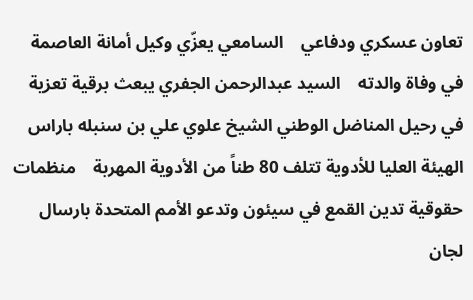تعاون عسكري ودفاعي    السامعي يعزّي وكيل أمانة العاصمة في وفاة والدته    السيد عبدالرحمن الجفري يبعث برقية تعزية في رحيل المناضل الوطني الشيخ علوي علي بن سنبله باراس    الهيئة العليا للأدوية تتلف 80 طناً من الأدوية المهربة    منظمات حقوقية تدين القمع في سيئون وتدعو الأمم المتحدة بارسال لجان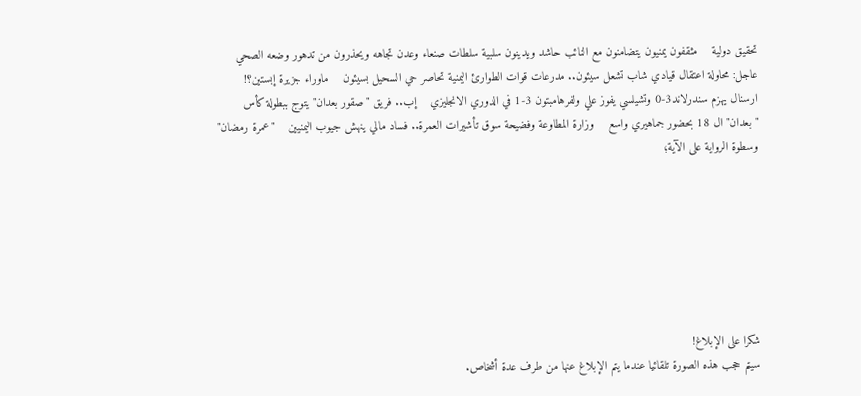تحقيق دولية    مثقفون يمنيون يتضامنون مع النائب حاشد ويدينون سلبية سلطات صنعاء وعدن تجاهه ويحذرون من تدهور وضعه الصحي    عاجل: محاولة اعتقال قيادي شاب تشعل سيئون.. مدرعات قوات الطوارئ اليمنية تحاصر حي السحيل بسيئون    ماوراء جزيرة إبستين؟!    ارسنال يهزم سندرلاند3-0 وتشيلسي يفوز علي ولفرهامبتون 3-1 في الدوري الانجليزي    إب.. فريق "صقور بعدان" يتوج ببطولة كأس "بعدان" ال 18 بحضور جماهيري واسع    وزارة المطاوعة وفضيحة سوق تأشيرات العمرة.. فساد مالي ينهش جيوب اليمنيين    "عمرة رمضان" وسطوة الرواية على الآية؛







شكرا على الإبلاغ!
سيتم حجب هذه الصورة تلقائيا عندما يتم الإبلاغ عنها من طرف عدة أشخاص.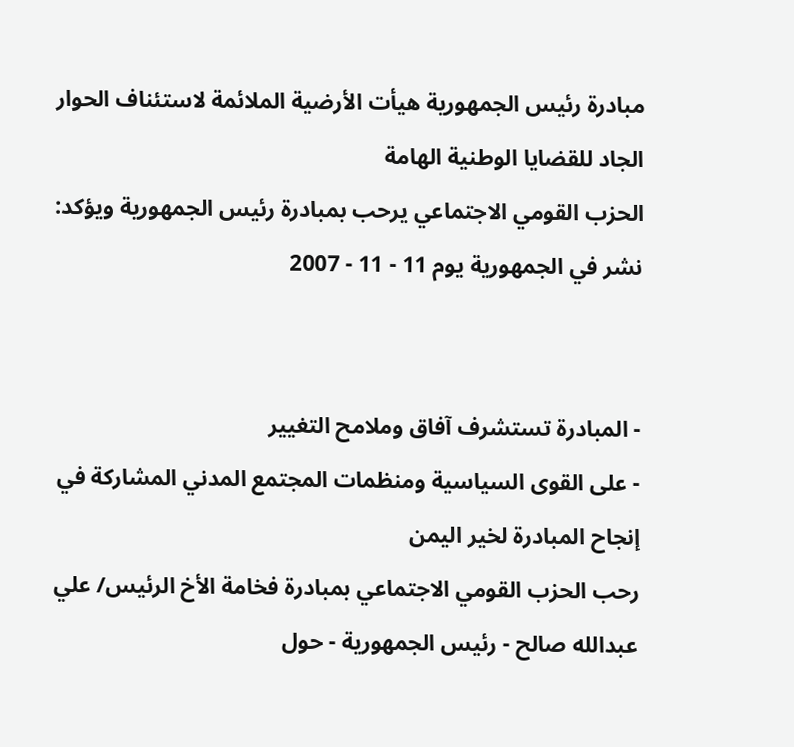مبادرة رئيس الجمهورية هيأت الأرضية الملائمة لاستئناف الحوار الجاد للقضايا الوطنية الهامة
الحزب القومي الاجتماعي يرحب بمبادرة رئيس الجمهورية ويؤكد:
نشر في الجمهورية يوم 11 - 11 - 2007


- المبادرة تستشرف آفاق وملامح التغيير
- على القوى السياسية ومنظمات المجتمع المدني المشاركة في إنجاح المبادرة لخير اليمن
رحب الحزب القومي الاجتماعي بمبادرة فخامة الأخ الرئيس/ علي عبدالله صالح - رئيس الجمهورية - حول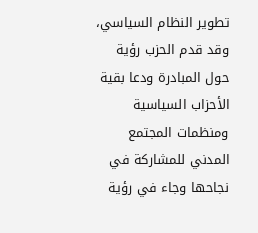تطوير النظام السياسي، وقد قدم الحزب رؤية حول المبادرة ودعا بقية الأحزاب السياسية ومنظمات المجتمع المدني للمشاركة في نجاحها وجاء في رؤية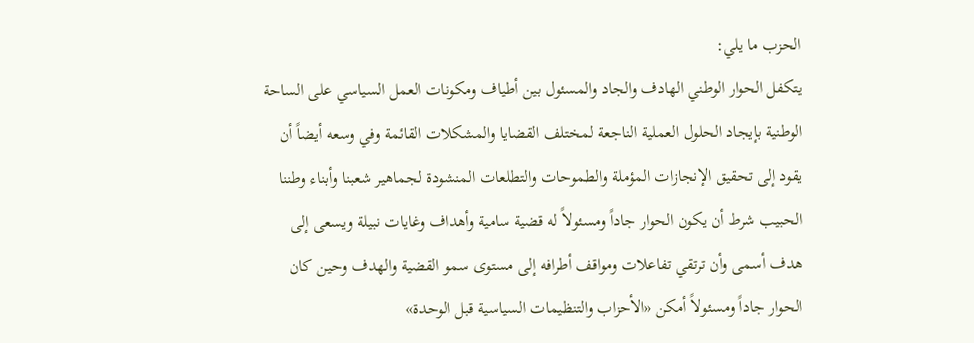الحزب ما يلي:
يتكفل الحوار الوطني الهادف والجاد والمسئول بين أطياف ومكونات العمل السياسي على الساحة الوطنية بإيجاد الحلول العملية الناجعة لمختلف القضايا والمشكلات القائمة وفي وسعه أيضاً أن يقود إلى تحقيق الإنجازات المؤملة والطموحات والتطلعات المنشودة لجماهير شعبنا وأبناء وطننا الحبيب شرط أن يكون الحوار جاداً ومسئولاً له قضية سامية وأهداف وغايات نبيلة ويسعى إلى هدف أسمى وأن ترتقي تفاعلات ومواقف أطرافه إلى مستوى سمو القضية والهدف وحين كان الحوار جاداً ومسئولاً أمكن «الأحزاب والتنظيمات السياسية قبل الوحدة»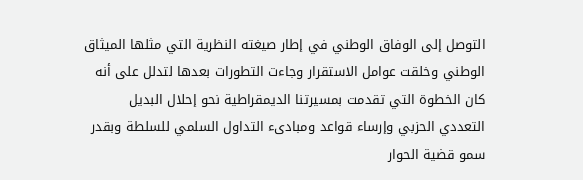التوصل إلى الوفاق الوطني في إطار صيغته النظرية التي مثلها الميثاق الوطني وخلقت عوامل الاستقرار وجاءت التطورات بعدها لتدلل على أنه كان الخطوة التي تقدمت بمسيرتنا الديمقراطية نحو إحلال البديل التعددي الحزبي وإرساء قواعد ومبادىء التداول السلمي للسلطة وبقدر سمو قضية الحوار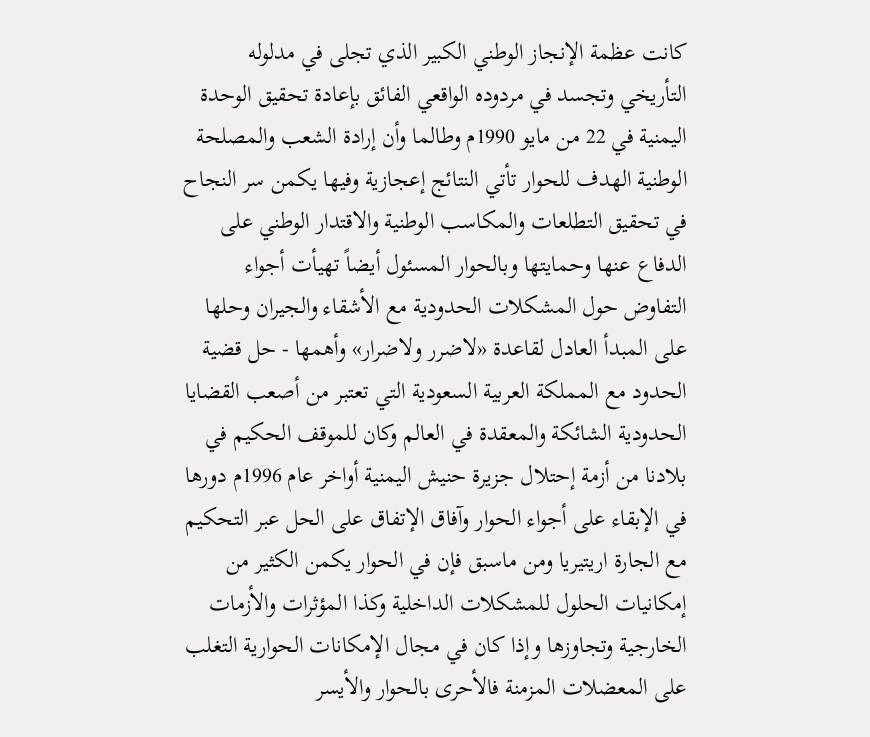كانت عظمة الإنجاز الوطني الكبير الذي تجلى في مدلوله التأريخي وتجسد في مردوده الواقعي الفائق بإعادة تحقيق الوحدة اليمنية في 22 من مايو 1990م وطالما وأن إرادة الشعب والمصلحة الوطنية الهدف للحوار تأتي النتائج إعجازية وفيها يكمن سر النجاح في تحقيق التطلعات والمكاسب الوطنية والاقتدار الوطني على الدفاع عنها وحمايتها وبالحوار المسئول أيضاً تهيأت أجواء التفاوض حول المشكلات الحدودية مع الأشقاء والجيران وحلها على المبدأ العادل لقاعدة «لاضرر ولاضرار» وأهمها - حل قضية الحدود مع المملكة العربية السعودية التي تعتبر من أصعب القضايا الحدودية الشائكة والمعقدة في العالم وكان للموقف الحكيم في بلادنا من أزمة إحتلال جزيرة حنيش اليمنية أواخر عام 1996م دورها في الإبقاء على أجواء الحوار وآفاق الإتفاق على الحل عبر التحكيم مع الجارة اريتيريا ومن ماسبق فإن في الحوار يكمن الكثير من إمكانيات الحلول للمشكلات الداخلية وكذا المؤثرات والأزمات الخارجية وتجاوزها وإذا كان في مجال الإمكانات الحوارية التغلب على المعضلات المزمنة فالأحرى بالحوار والأيسر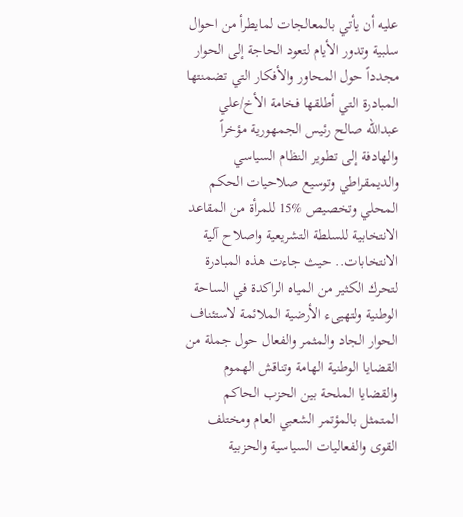عليه أن يأتي بالمعالجات لمايطرأ من احوال سلبية وتدور الأيام لتعود الحاجة إلى الحوار مجدداً حول المحاور والأفكار التي تضمنتها المبادرة التي أطلقها فخامة الأخ/علي عبدالله صالح رئيس الجمهورية مؤخراً والهادفة إلى تطوير النظام السياسي والديمقراطي وتوسيع صلاحيات الحكم المحلي وتخصيص %15 للمرأة من المقاعد الانتخابية للسلطة التشريعية واصلاح آلية الانتخابات.. حيث جاءت هذه المبادرة لتحرك الكثير من المياه الراكدة في الساحة الوطنية ولتهيىء الأرضية الملائمة لاستئناف الحوار الجاد والمثمر والفعال حول جملة من القضايا الوطنية الهامة وتناقش الهموم والقضايا الملحة بين الحزب الحاكم المتمثل بالمؤتمر الشعبي العام ومختلف القوى والفعاليات السياسية والحزبية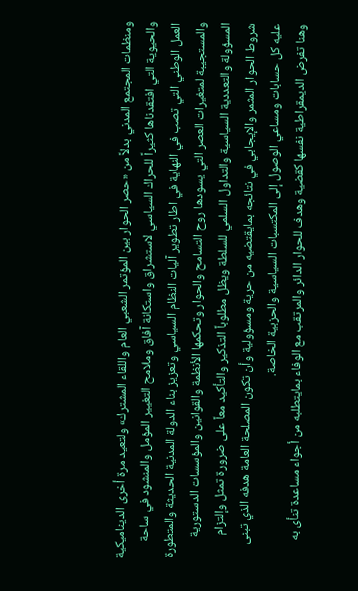ومنظمات المجتمع المدني بدلاً من «حصر الحوار بين المؤتمر الشعبي العام واللقاء المشترك» ولتعيد مرة أخرى الديناميكية والحيوية التي افتقدناها كثيراً للحراك السياسي لاستشراق واستكانة آفاق وملامح التغيير المؤمل والمنشود في ساحة العمل الوطني التي تصب في النهاية في اطار تطوير آليات النظام السياسي وتعزيز بناء الدولة المدنية الحديثة والمتطورة والمستجيبة لمتغيرات العصر التي يسودها روح التسامح والحوار وتحكمها الأنظمة والقوانين والمؤسسات الدستورية المسؤولة والتعددية السياسية والتداول السلمي للسلطة ويظل مطلوباً التذكير والتأكيد معاً على ضرورة تمثل وإلتزام شروط الحوار المثمر والإيجابي في نتائجه بمايقتضيه من حرية ومسؤولية وأن تكون المصلحة العامة هدفه الذي تبنى عليه كل حسابات ومساعي الوصول إلى المكتسبات السياسية والحزبية الخاصة.
وهنا تفرض الديمقراطية نفسها كقضية وهدف للحوار الدائر والمرتقب مع الوفاء بمايتطلبه من أجواء مساعدة تنأى به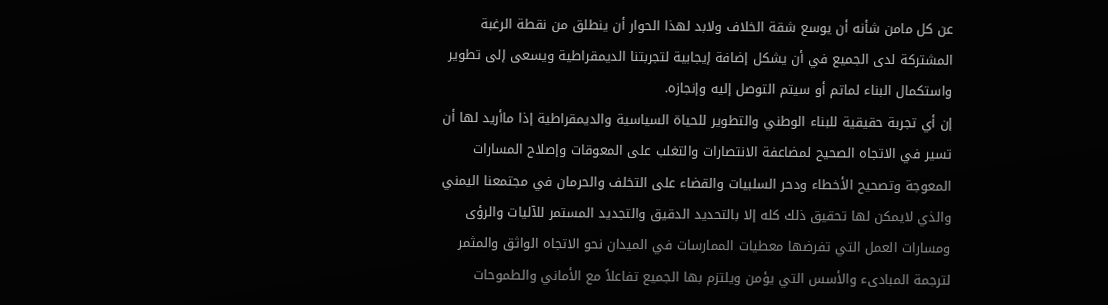عن كل مامن شأنه أن يوسع شقة الخلاف ولابد لهذا الحوار أن ينطلق من نقطة الرغبة المشتركة لدى الجميع في أن يشكل إضافة إيجابية لتجربتنا الديمقراطية ويسعى إلى تطوير واستكمال البناء لماتم أو سيتم التوصل إليه وإنجازه.
إن أي تجربة حقيقية للبناء الوطني والتطوير للحياة السياسية والديمقراطية إذا ماأريد لها أن تسير في الاتجاه الصحيح لمضاعفة الانتصارات والتغلب على المعوقات وإصلاح المسارات المعوجة وتصحيح الأخطاء ودحر السلبيات والقضاء على التخلف والحرمان في مجتمعنا اليمني والذي لايمكن لها تحقيق ذلك كله إلا بالتحديد الدقيق والتجديد المستمر للآليات والرؤى ومسارات العمل التي تفرضها معطيات الممارسات في الميدان نحو الاتجاه الواثق والمثمر لترجمة المبادىء والأسس التي يؤمن ويلتزم بها الجميع تفاعلاً مع الأماني والطموحات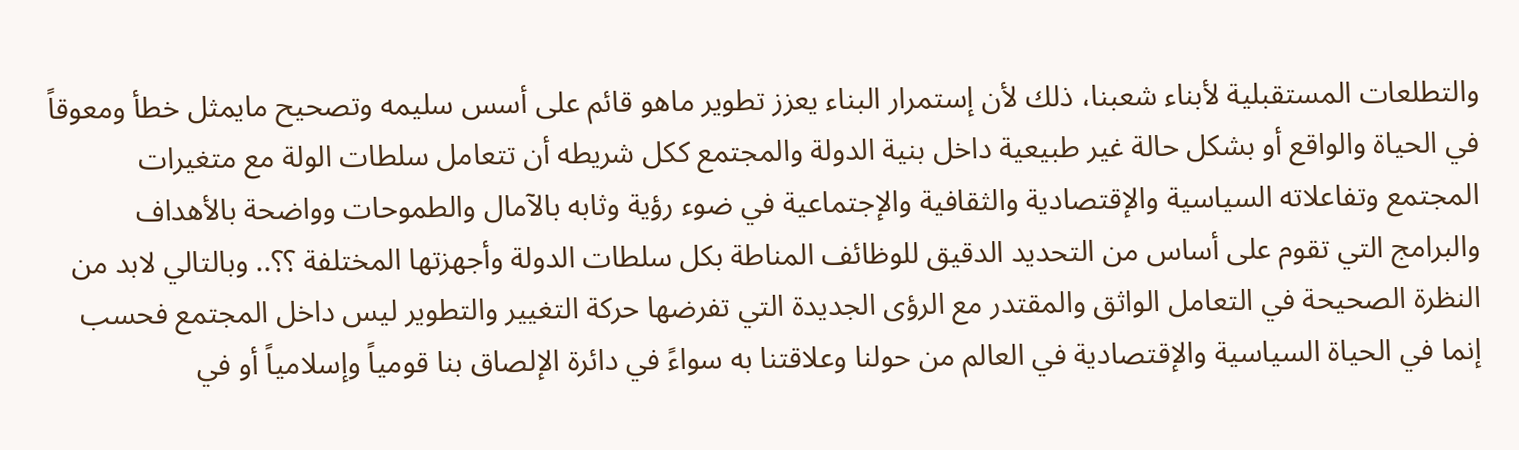والتطلعات المستقبلية لأبناء شعبنا، ذلك لأن إستمرار البناء يعزز تطوير ماهو قائم على أسس سليمه وتصحيح مايمثل خطأ ومعوقاً في الحياة والواقع أو بشكل حالة غير طبيعية داخل بنية الدولة والمجتمع ككل شريطه أن تتعامل سلطات الولة مع متغيرات المجتمع وتفاعلاته السياسية والإقتصادية والثقافية والإجتماعية في ضوء رؤية وثابه بالآمال والطموحات وواضحة بالأهداف والبرامج التي تقوم على أساس من التحديد الدقيق للوظائف المناطة بكل سلطات الدولة وأجهزتها المختلفة ؟؟.. وبالتالي لابد من النظرة الصحيحة في التعامل الواثق والمقتدر مع الرؤى الجديدة التي تفرضها حركة التغيير والتطوير ليس داخل المجتمع فحسب إنما في الحياة السياسية والإقتصادية في العالم من حولنا وعلاقتنا به سواءً في دائرة الإلصاق بنا قومياً وإسلامياً أو في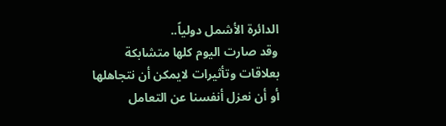الدائرة الأشمل دولياً..
وقد صارت اليوم كلها متشابكة بعلاقات وتأثيرات لايمكن أن نتجاهلها أو أن نعزل أنفسنا عن التعامل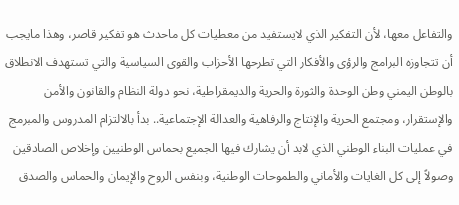والتفاعل معها، لأن التفكير الذي لايستفيد من معطيات كل ماحدث هو تفكير قاصر، وهذا مايجب أن تتجاوزه البرامج والرؤى والأفكار التي تطرحها الأحزاب والقوى السياسية والتي تستهدف الانطلاق بالوطن اليمني وطن الوحدة والثورة والحرية والديمقراطية، نحو دولة النظام والقانون والأمن والإستقرار، ومجتمع الحرية والإنتاج والرفاهية والعدالة الإجتماعية.. بدأ بالالتزام المدروس والمبرمج في عمليات البناء الوطني الذي لابد أن يشارك فيها الجميع بحماس الوطنيين وإخلاص الصادقين وصولاً إلى كل الغايات والأماني والطموحات الوطنية، وبنفس الروح والإيمان والحماس والصدق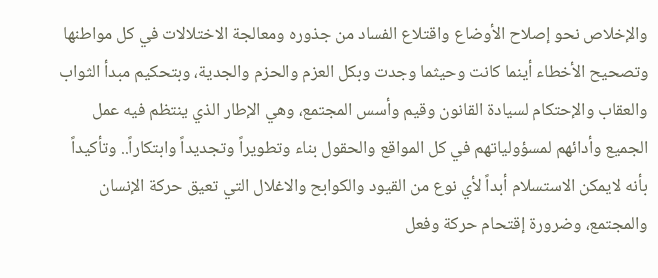والإخلاص نحو إصلاح الأوضاع واقتلاع الفساد من جذوره ومعالجة الاختلالات في كل مواطنها وتصحيح الأخطاء أينما كانت وحيثما وجدت وبكل العزم والحزم والجدية، وبتحكيم مبدأ الثواب والعقاب والإحتكام لسيادة القانون وقيم وأسس المجتمع، وهي الإطار الذي ينتظم فيه عمل الجميع وأدائهم لمسؤولياتهم في كل المواقع والحقول بناء وتطويراً وتجديداً وابتكاراً.. وتأكيداً بأنه لايمكن الاستسلام أبداً لأي نوع من القيود والكوابح والاغلال التي تعيق حركة الإنسان والمجتمع، وضرورة إقتحام حركة وفعل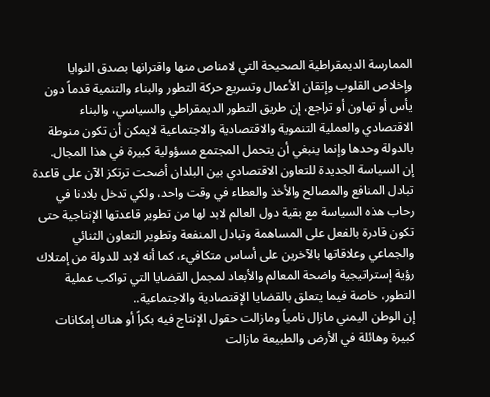الممارسة الديمقراطية الصحيحة التي لامناص منها واقترانها بصدق النوايا وإخلاص القلوب وإتقان الأعمال وتسريع حركة التطور والبناء والتنمية قدماً دون يأس أو تهاون أو تراجع، إن طريق التطور الديمقراطي والسياسي، والبناء الاقتصادي والعملية التنموية والاقتصادية والاجتماعية لايمكن أن تكون منوطة بالدولة وحدها وإنما ينبغي أن يتحمل المجتمع مسؤولية كبيرة في هذا المجال.
إن السياسة الجديدة للتعاون الاقتصادي بين البلدان أضحت ترتكز الآن على قاعدة تبادل المنافع والمصالح والأخذ والعطاء في وقت واحد، ولكي تدخل بلادنا في رحاب هذه السياسة مع بقية دول العالم لابد لها من تطوير قاعدتها الإنتاجية حتى تكون قادرة بالفعل على المساهمة وتبادل المنفعة وتطوير التعاون الثنائي والجماعي وعلاقاتها بالآخرين على أساس متكافيء، كما أنه لابد للدولة من إمتلاك رؤية إستراتيجية واضحة المعالم والأبعاد لمجمل القضايا التي تواكب عملية التطور، خاصة فيما يتعلق بالقضايا الإقتصادية والاجتماعية..
إن الوطن اليمني مازال نامياً ومازالت حقول الإنتاج فيه بكراً أو هناك إمكانات كبيرة وهائلة في الأرض والطبيعة مازالت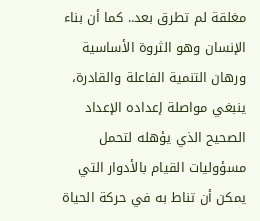مغلقة لم تطرق بعد.. كما أن بناء الإنسان وهو الثروة الأساسية ورهان التنمية الفاعلة والقادرة، ينبغي مواصلة إعداده الإعداد الصحيح الذي يؤهله لتحمل مسؤوليات القيام بالأدوار التي يمكن أن تناط به في حركة الحياة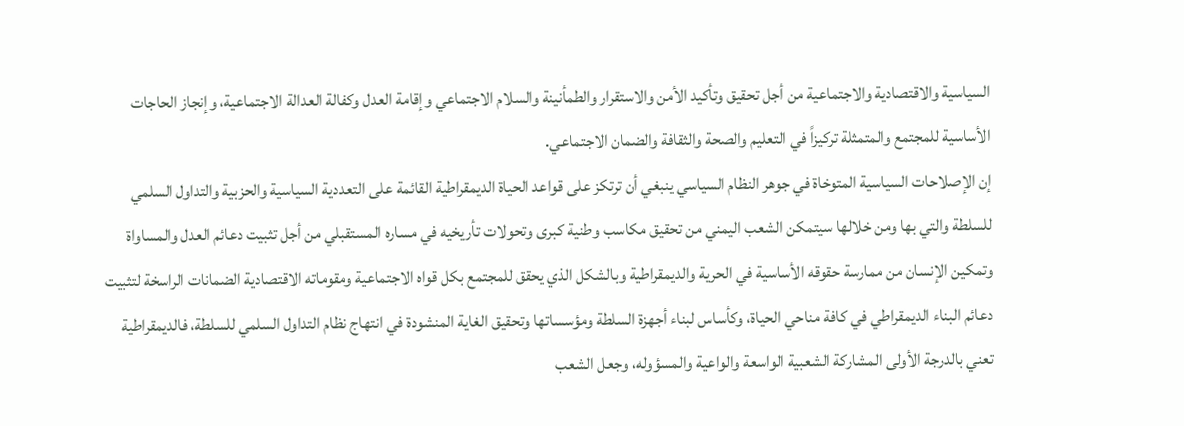السياسية والاقتصادية والاجتماعية من أجل تحقيق وتأكيد الأمن والاستقرار والطمأنينة والسلام الاجتماعي وإقامة العدل وكفالة العدالة الاجتماعية، وإنجاز الحاجات الأساسية للمجتمع والمتمثلة تركيزاً في التعليم والصحة والثقافة والضمان الاجتماعي.
إن الإصلاحات السياسية المتوخاة في جوهر النظام السياسي ينبغي أن ترتكز على قواعد الحياة الديمقراطية القائمة على التعددية السياسية والحزبية والتداول السلمي للسلطة والتي بها ومن خلالها سيتمكن الشعب اليمني من تحقيق مكاسب وطنية كبرى وتحولات تأريخيه في مساره المستقبلي من أجل تثبيت دعائم العدل والمساواة وتمكين الإنسان من ممارسة حقوقه الأساسية في الحرية والديمقراطية وبالشكل الذي يحقق للمجتمع بكل قواه الاجتماعية ومقوماته الاقتصادية الضمانات الراسخة لتثبيت دعائم البناء الديمقراطي في كافة مناحي الحياة، وكأساس لبناء أجهزة السلطة ومؤسساتها وتحقيق الغاية المنشودة في انتهاج نظام التداول السلمي للسلطة، فالديمقراطية تعني بالدرجة الأولى المشاركة الشعبية الواسعة والواعية والمسؤوله، وجعل الشعب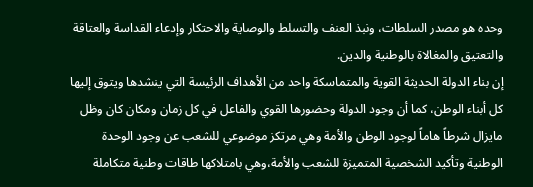وحده هو مصدر السلطات، ونبذ العنف والتسلط والوصاية والاحتكار وإدعاء القداسة والعتاقة والتعتيق والمغالاة بالوطنية والدين.
إن بناء الدولة الحديثة القوية والمتماسكة واحد من الأهداف الرئيسة التي ينشدها ويتوق إليها كل أبناء الوطن، كما أن وجود الدولة وحضورها القوي والفاعل في كل زمان ومكان كان وظل مايزال شرطاً هاماً لوجود الوطن والأمة وهي مرتكز موضوعي للشعب عن وجود الوحدة الوطنية وتأكيد الشخصية المتميزة للشعب والأمة،وهي بامتلاكها طاقات وطنية متكاملة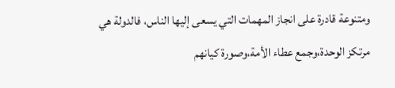ومتنوعة قادرة على انجاز المهمات التي يسعى إليها الناس، فالدولة هي مرتكز الوحدة،وجمع عطاء الأمة،وصورة كيانهم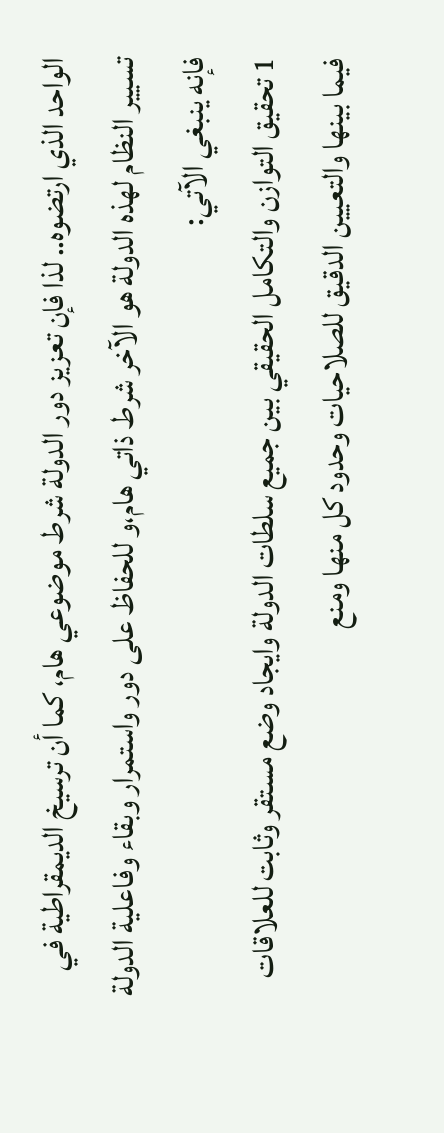الواحد الذي ارتضوه.. لذا فإن تعزيز دور الدولة شرط موضوعي هام، كما أن ترسيخ الديمقراطية في تسيير النظام لهذه الدولة هو الآخر شرط ذاتي هام،و للحفاظ على دور واستمرار وبقاء وفاعلية الدولة فإنه ينبغي الآتي:
1 تحقيق التوازن والتكامل الحقيقي بين جميع سلطات الدولة وايجاد وضع مستقر وثابت للعلاقات فيما بينها والتعيين الدقيق للصلاحيات وحدود كل منها ومنع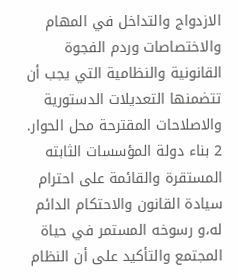الازدواج والتداخل في المهام والاختصاصات وردم الفجوة القانونية والنظامية التي يجب أن تتضمنها التعديلات الدستورية والاصلاحات المقترحة محل الحوار.
2 بناء دولة المؤسسات الثابته المستقرة والقائمة على احترام سيادة القانون والاحتكام الدائم له،و رسوخه المستمر في حياة المجتمع والتأكيد على أن النظام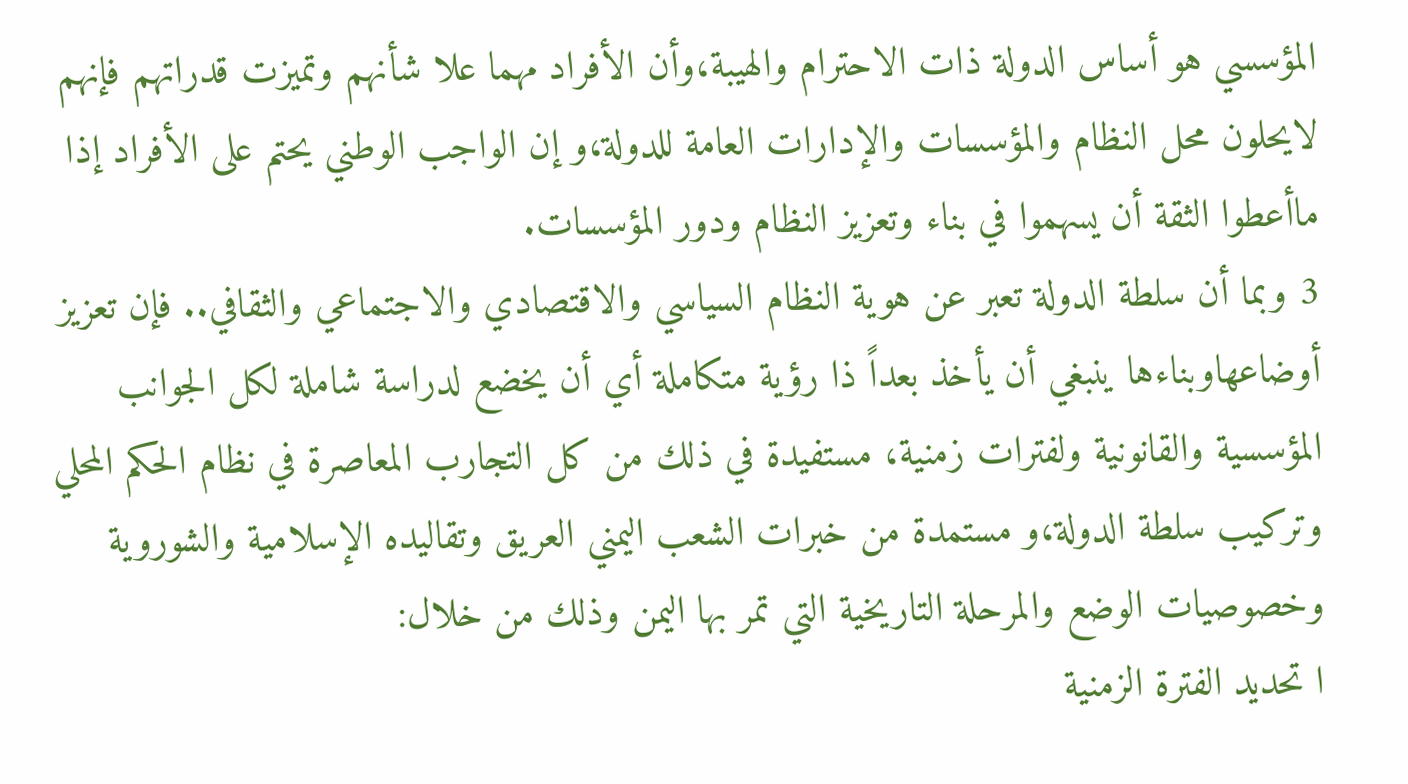المؤسسي هو أساس الدولة ذات الاحترام والهيبة،وأن الأفراد مهما علا شأنهم وتميزت قدراتهم فإنهم لايحلون محل النظام والمؤسسات والإدارات العامة للدولة،و إن الواجب الوطني يحتم على الأفراد إذا ماأعطوا الثقة أن يسهموا في بناء وتعزيز النظام ودور المؤسسات.
3 وبما أن سلطة الدولة تعبر عن هوية النظام السياسي والاقتصادي والاجتماعي والثقافي.. فإن تعزيز أوضاعهاوبناءها ينبغي أن يأخذ بعداً ذا رؤية متكاملة أي أن يخضع لدراسة شاملة لكل الجوانب المؤسسية والقانونية ولفترات زمنية، مستفيدة في ذلك من كل التجارب المعاصرة في نظام الحكم المحلي وتركيب سلطة الدولة،و مستمدة من خبرات الشعب اليمني العريق وتقاليده الإسلامية والشوروية وخصوصيات الوضع والمرحلة التاريخية التي تمر بها اليمن وذلك من خلال:
ا تحديد الفترة الزمنية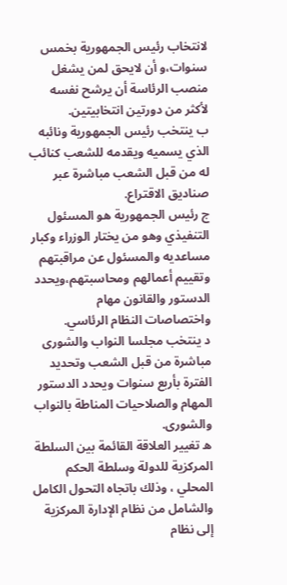لانتخاب رئيس الجمهورية بخمس سنوات،و أن لايحق لمن يشغل منصب الرئاسة أن يرشح نفسه لأكثر من دورتين انتخابيتين.
ب ينتخب رئيس الجمهورية ونائبه الذي يسميه ويقدمه للشعب كنائب له من قبل الشعب مباشرة عبر صناديق الاقتراع.
ج رئيس الجمهورية هو المسئول التنفيذي وهو من يختار الوزراء وكبار مساعديه والمسئول عن مراقبتهم وتقييم أعمالهم ومحاسبتهم،ويحدد الدستور والقانون مهام واختصاصات النظام الرئاسي.
د ينتخب مجلسا النواب والشورى مباشرة من قبل الشعب وتحديد الفترة بأربع سنوات ويحدد الدستور المهام والصلاحيات المناطة بالنواب والشورى.
ه تغيير العلاقة القائمة بين السلطة المركزية للدولة وسلطة الحكم المحلي ، وذلك باتجاه التحول الكامل والشامل من نظام الإدارة المركزية إلى نظام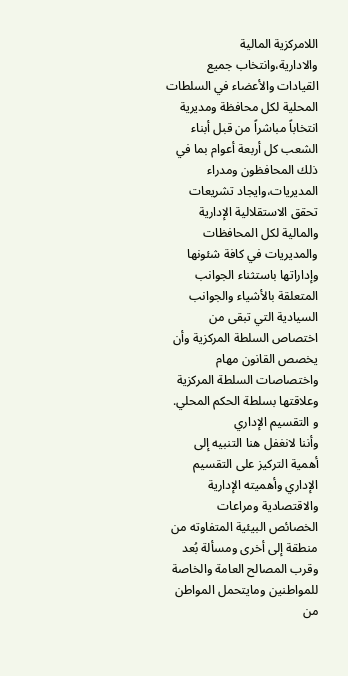اللامركزية المالية والادارية،وانتخاب جميع القيادات والأعضاء في السلطات المحلية لكل محافظة ومديرية انتخاباً مباشراً من قبل أبناء الشعب كل أربعة أعوام بما في ذلك المحافظون ومدراء المديريات،وايجاد تشريعات تحقق الاستقلالية الإدارية والمالية لكل المحافظات والمديريات في كافة شئونها وإداراتها باستثناء الجوانب المتعلقة بالأشياء والجوانب السيادية التي تبقى من اختصاص السلطة المركزية وأن يخصص القانون مهام واختصاصات السلطة المركزية وعلاقتها بسلطة الحكم المحلي.
و التقسيم الإداري
وأننا لانغفل هنا التنبيه إلى أهمية التركيز على التقسيم الإداري وأهميته الإدارية والاقتصادية ومراعات الخصائص البيئية المتفاوته من منطقة إلى أخرى ومسألة بُعد وقرب المصالح العامة والخاصة للمواطنين ومايتحمل المواطن من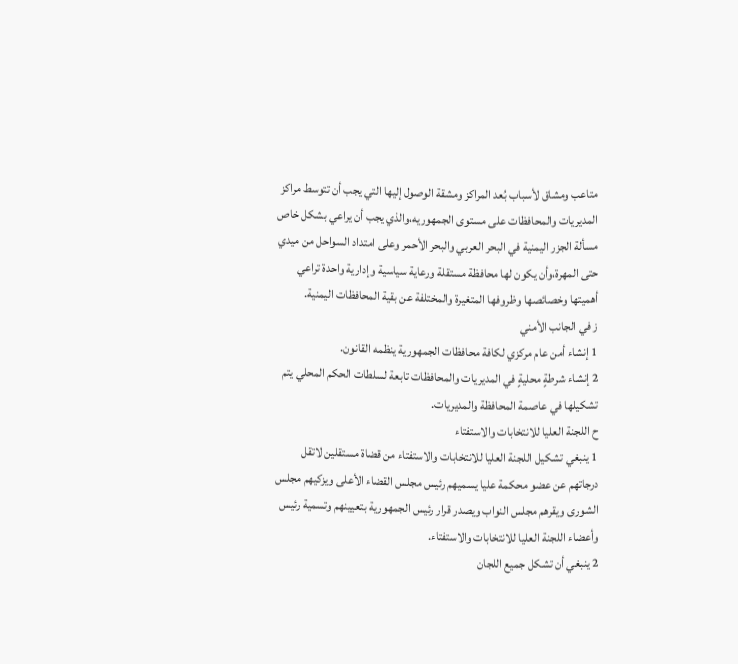متاعب ومشاق لأسباب بُعد المراكز ومشقة الوصول إليها التي يجب أن تتوسط مراكز المديريات والمحافظات على مستوى الجمهوريه،والذي يجب أن يراعي بشكل خاص مسألة الجزر اليمنية في البحر العربي والبحر الأحمر وعلى امتداد السواحل من ميدي حتى المهرة،وأن يكون لها محافظة مستقلة ورعاية سياسية وإدارية واحدة تراعي أهميتها وخصائصها وظروفها المتغيرة والمختلفة عن بقية المحافظات اليمنية.
ز في الجانب الأمني
1 إنشاء أمن عام مركزي لكافة محافظات الجمهورية ينظمه القانون.
2 إنشاء شرطةٍ محليةٍ في المديريات والمحافظات تابعة لسلطات الحكم المحلي يتم تشكيلها في عاصمة المحافظة والمديريات.
ح اللجنة العليا للانتخابات والاستفتاء
1 ينبغي تشكيل اللجنة العليا للانتخابات والاستفتاء من قضاة مستقلين لاتقل درجاتهم عن عضو محكمة عليا يسميهم رئيس مجلس القضاء الأعلى ويزكيهم مجلس الشورى ويقرهم مجلس النواب ويصدر قرار رئيس الجمهورية بتعيينهم وتسمية رئيس وأعضاء اللجنة العليا للانتخابات والاستفتاء.
2 ينبغي أن تشكل جميع اللجان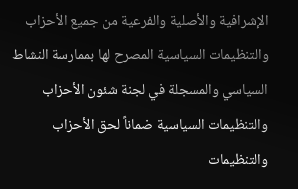الإشرافية والأصلية والفرعية من جميع الأحزاب والتنظيمات السياسية المصرح لها بممارسة النشاط السياسي والمسجلة في لجنة شئون الأحزاب والتنظيمات السياسية ضماناً لحق الأحزاب والتنظيمات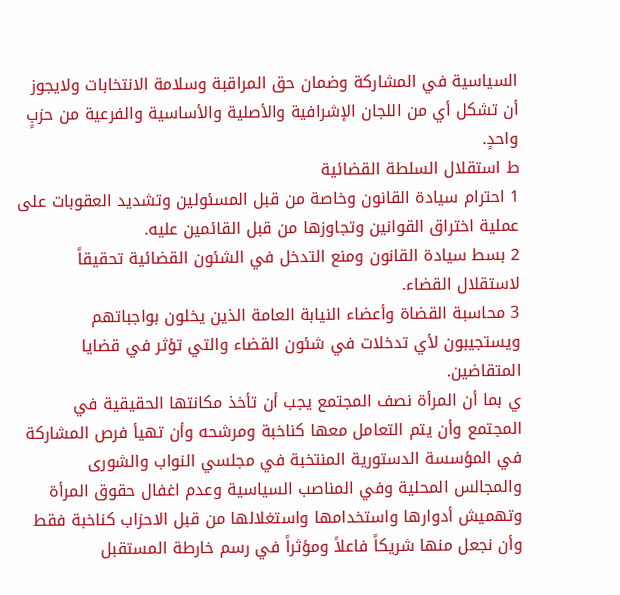السياسية في المشاركة وضمان حق المراقبة وسلامة الانتخابات ولايجوز أن تشكل أي من اللجان الإشرافية والأصلية والأساسية والفرعية من حزبٍ واحدٍ.
ط استقلال السلطة القضائية
1 احترام سيادة القانون وخاصة من قبل المسئولين وتشديد العقوبات على عملية اختراق القوانين وتجاوزها من قبل القائمين عليه.
2 بسط سيادة القانون ومنع التدخل في الشئون القضائية تحقيقاً لاستقلال القضاء.
3 محاسبة القضاة وأعضاء النيابة العامة الذين يخلون بواجباتهم ويستجيبون لأي تدخلات في شئون القضاء والتي تؤثر في قضايا المتقاضين.
ي بما أن المرأة نصف المجتمع يجب أن تأخذ مكانتها الحقيقية في المجتمع وأن يتم التعامل معها كناخبة ومرشحه وأن تهيأ فرص المشاركة في المؤسسة الدستورية المنتخبة في مجلسي النواب والشورى والمجالس المحلية وفي المناصب السياسية وعدم اغفال حقوق المرأة وتهميش أدوارها واستخدامها واستغلالها من قبل الاحزاب كناخبة فقط وأن نجعل منها شريكاً فاعلاً ومؤثراً في رسم خارطة المستقبل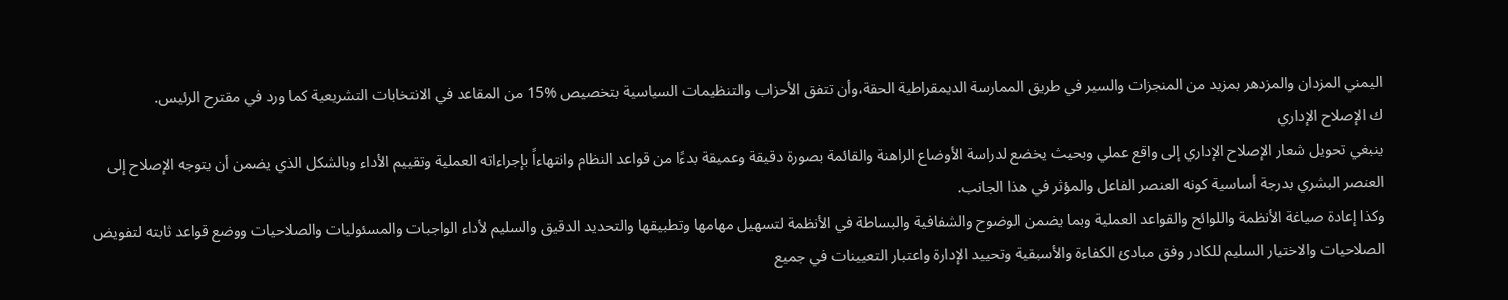اليمني المزدان والمزدهر بمزيد من المنجزات والسير في طريق الممارسة الديمقراطية الحقة،وأن تتفق الأحزاب والتنظيمات السياسية بتخصيص %15 من المقاعد في الانتخابات التشريعية كما ورد في مقترح الرئيس.
ك الإصلاح الإداري
ينبغي تحويل شعار الإصلاح الإداري إلى واقع عملي وبحيث يخضع لدراسة الأوضاع الراهنة والقائمة بصورة دقيقة وعميقة بدءًا من قواعد النظام وانتهاءاً بإجراءاته العملية وتقييم الأداء وبالشكل الذي يضمن أن يتوجه الإصلاح إلى العنصر البشري بدرجة أساسية كونه العنصر الفاعل والمؤثر في هذا الجانب.
وكذا إعادة صياغة الأنظمة واللوائح والقواعد العملية وبما يضمن الوضوح والشفافية والبساطة في الأنظمة لتسهيل مهامها وتطبيقها والتحديد الدقيق والسليم لأداء الواجبات والمسئوليات والصلاحيات ووضع قواعد ثابته لتفويض الصلاحيات والاختيار السليم للكادر وفق مبادئ الكفاءة والأسبقية وتحييد الإدارة واعتبار التعيينات في جميع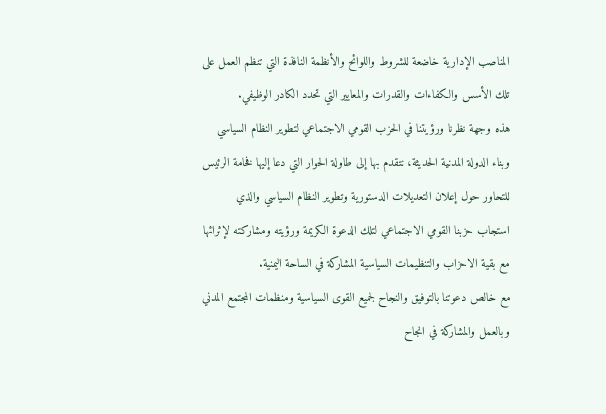المناصب الإدارية خاضعة للشروط واللوائح والأنظمة النافذة التي تنظم العمل على تلك الأسس والكفاءات والقدرات والمعايير التي تحدد الكادر الوظيفي.
هذه وجهة نظرنا ورؤيتنا في الحزب القومي الاجتماعي لتطوير النظام السياسي وبناء الدولة المدنية الحديثة، نتقدم بها إلى طاولة الحوار التي دعا إليها فخامة الرئيس للتحاور حول إعلان التعديلات الدستورية وتطوير النظام السياسي والذي استجاب حزبنا القومي الاجتماعي لتلك الدعوة الكريمة ورؤيته ومشاركته لإثرائها مع بقية الاحزاب والتنظيمات السياسية المشاركة في الساحة اليمنية.
مع خالص دعوتنا بالتوفيق والنجاح لجميع القوى السياسية ومنظمات المجتمع المدني وبالعمل والمشاركة في انجاح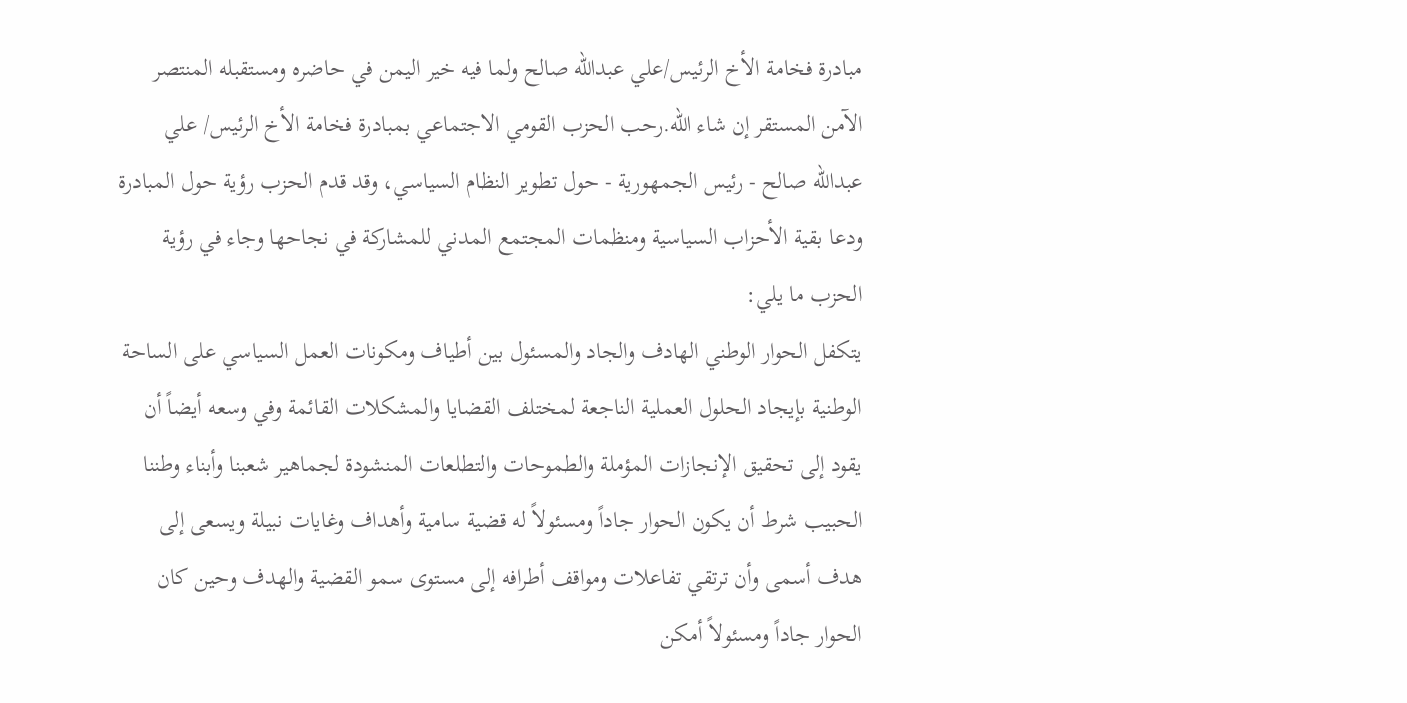مبادرة فخامة الأخ الرئيس/علي عبدالله صالح ولما فيه خير اليمن في حاضره ومستقبله المنتصر الآمن المستقر إن شاء الله.رحب الحزب القومي الاجتماعي بمبادرة فخامة الأخ الرئيس/ علي عبدالله صالح - رئيس الجمهورية - حول تطوير النظام السياسي، وقد قدم الحزب رؤية حول المبادرة ودعا بقية الأحزاب السياسية ومنظمات المجتمع المدني للمشاركة في نجاحها وجاء في رؤية الحزب ما يلي:
يتكفل الحوار الوطني الهادف والجاد والمسئول بين أطياف ومكونات العمل السياسي على الساحة الوطنية بإيجاد الحلول العملية الناجعة لمختلف القضايا والمشكلات القائمة وفي وسعه أيضاً أن يقود إلى تحقيق الإنجازات المؤملة والطموحات والتطلعات المنشودة لجماهير شعبنا وأبناء وطننا الحبيب شرط أن يكون الحوار جاداً ومسئولاً له قضية سامية وأهداف وغايات نبيلة ويسعى إلى هدف أسمى وأن ترتقي تفاعلات ومواقف أطرافه إلى مستوى سمو القضية والهدف وحين كان الحوار جاداً ومسئولاً أمكن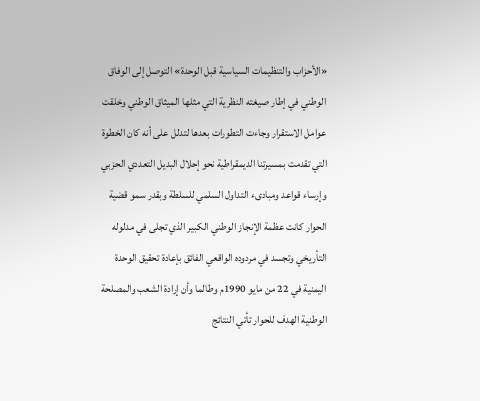«الأحزاب والتنظيمات السياسية قبل الوحدة» التوصل إلى الوفاق الوطني في إطار صيغته النظرية التي مثلها الميثاق الوطني وخلقت عوامل الاستقرار وجاءت التطورات بعدها لتدلل على أنه كان الخطوة التي تقدمت بمسيرتنا الديمقراطية نحو إحلال البديل التعددي الحزبي وإرساء قواعد ومبادىء التداول السلمي للسلطة وبقدر سمو قضية الحوار كانت عظمة الإنجاز الوطني الكبير الذي تجلى في مدلوله التأريخي وتجسد في مردوده الواقعي الفائق بإعادة تحقيق الوحدة اليمنية في 22 من مايو 1990م وطالما وأن إرادة الشعب والمصلحة الوطنية الهدف للحوار تأتي النتائج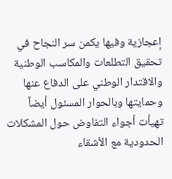إعجازية وفيها يكمن سر النجاح في تحقيق التطلعات والمكاسب الوطنية والاقتدار الوطني على الدفاع عنها وحمايتها وبالحوار المسئول أيضاً تهيأت أجواء التفاوض حول المشكلات الحدودية مع الأشقاء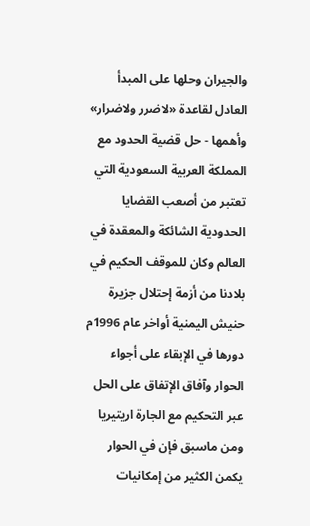والجيران وحلها على المبدأ العادل لقاعدة «لاضرر ولاضرار» وأهمها - حل قضية الحدود مع المملكة العربية السعودية التي تعتبر من أصعب القضايا الحدودية الشائكة والمعقدة في العالم وكان للموقف الحكيم في بلادنا من أزمة إحتلال جزيرة حنيش اليمنية أواخر عام 1996م دورها في الإبقاء على أجواء الحوار وآفاق الإتفاق على الحل عبر التحكيم مع الجارة اريتيريا ومن ماسبق فإن في الحوار يكمن الكثير من إمكانيات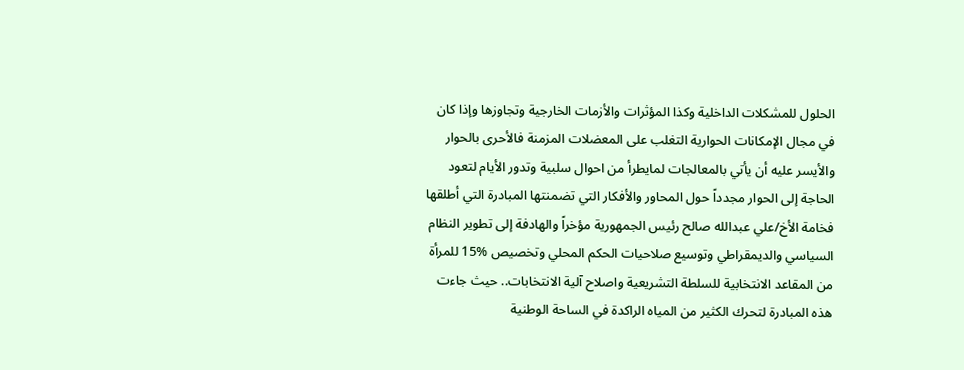الحلول للمشكلات الداخلية وكذا المؤثرات والأزمات الخارجية وتجاوزها وإذا كان في مجال الإمكانات الحوارية التغلب على المعضلات المزمنة فالأحرى بالحوار والأيسر عليه أن يأتي بالمعالجات لمايطرأ من احوال سلبية وتدور الأيام لتعود الحاجة إلى الحوار مجدداً حول المحاور والأفكار التي تضمنتها المبادرة التي أطلقها فخامة الأخ/علي عبدالله صالح رئيس الجمهورية مؤخراً والهادفة إلى تطوير النظام السياسي والديمقراطي وتوسيع صلاحيات الحكم المحلي وتخصيص %15 للمرأة من المقاعد الانتخابية للسلطة التشريعية واصلاح آلية الانتخابات.. حيث جاءت هذه المبادرة لتحرك الكثير من المياه الراكدة في الساحة الوطنية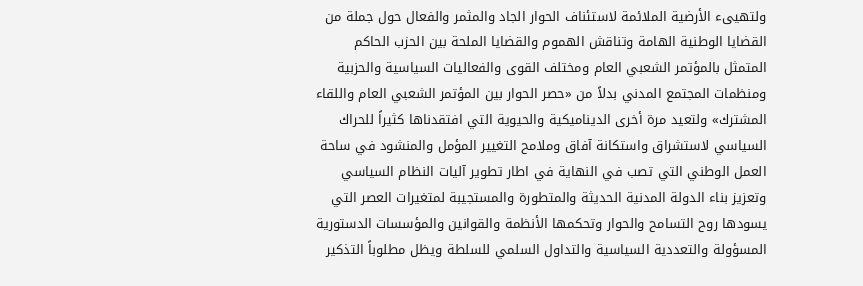ولتهيىء الأرضية الملائمة لاستئناف الحوار الجاد والمثمر والفعال حول جملة من القضايا الوطنية الهامة وتناقش الهموم والقضايا الملحة بين الحزب الحاكم المتمثل بالمؤتمر الشعبي العام ومختلف القوى والفعاليات السياسية والحزبية ومنظمات المجتمع المدني بدلاً من «حصر الحوار بين المؤتمر الشعبي العام واللقاء المشترك» ولتعيد مرة أخرى الديناميكية والحيوية التي افتقدناها كثيراً للحراك السياسي لاستشراق واستكانة آفاق وملامح التغيير المؤمل والمنشود في ساحة العمل الوطني التي تصب في النهاية في اطار تطوير آليات النظام السياسي وتعزيز بناء الدولة المدنية الحديثة والمتطورة والمستجيبة لمتغيرات العصر التي يسودها روح التسامح والحوار وتحكمها الأنظمة والقوانين والمؤسسات الدستورية المسؤولة والتعددية السياسية والتداول السلمي للسلطة ويظل مطلوباً التذكير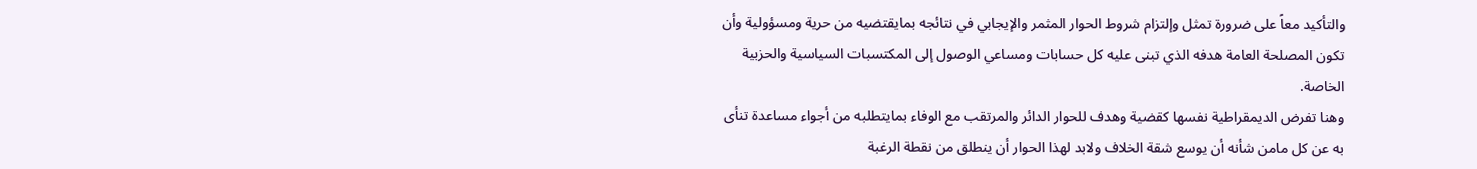والتأكيد معاً على ضرورة تمثل وإلتزام شروط الحوار المثمر والإيجابي في نتائجه بمايقتضيه من حرية ومسؤولية وأن تكون المصلحة العامة هدفه الذي تبنى عليه كل حسابات ومساعي الوصول إلى المكتسبات السياسية والحزبية الخاصة.
وهنا تفرض الديمقراطية نفسها كقضية وهدف للحوار الدائر والمرتقب مع الوفاء بمايتطلبه من أجواء مساعدة تنأى به عن كل مامن شأنه أن يوسع شقة الخلاف ولابد لهذا الحوار أن ينطلق من نقطة الرغبة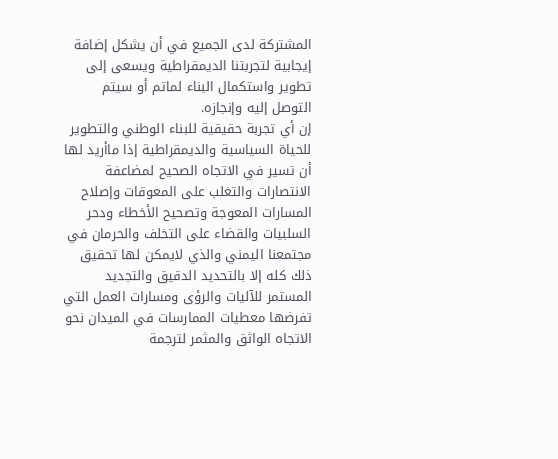المشتركة لدى الجميع في أن يشكل إضافة إيجابية لتجربتنا الديمقراطية ويسعى إلى تطوير واستكمال البناء لماتم أو سيتم التوصل إليه وإنجازه.
إن أي تجربة حقيقية للبناء الوطني والتطوير للحياة السياسية والديمقراطية إذا ماأريد لها أن تسير في الاتجاه الصحيح لمضاعفة الانتصارات والتغلب على المعوقات وإصلاح المسارات المعوجة وتصحيح الأخطاء ودحر السلبيات والقضاء على التخلف والحرمان في مجتمعنا اليمني والذي لايمكن لها تحقيق ذلك كله إلا بالتحديد الدقيق والتجديد المستمر للآليات والرؤى ومسارات العمل التي تفرضها معطيات الممارسات في الميدان نحو الاتجاه الواثق والمثمر لترجمة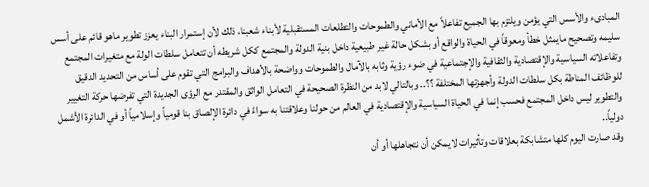المبادىء والأسس التي يؤمن ويلتزم بها الجميع تفاعلاً مع الأماني والطموحات والتطلعات المستقبلية لأبناء شعبنا، ذلك لأن إستمرار البناء يعزز تطوير ماهو قائم على أسس سليمه وتصحيح مايمثل خطأ ومعوقاً في الحياة والواقع أو بشكل حالة غير طبيعية داخل بنية الدولة والمجتمع ككل شريطه أن تتعامل سلطات الولة مع متغيرات المجتمع وتفاعلاته السياسية والإقتصادية والثقافية والإجتماعية في ضوء رؤية وثابه بالآمال والطموحات وواضحة بالأهداف والبرامج التي تقوم على أساس من التحديد الدقيق للوظائف المناطة بكل سلطات الدولة وأجهزتها المختلفة ؟؟.. وبالتالي لابد من النظرة الصحيحة في التعامل الواثق والمقتدر مع الرؤى الجديدة التي تفرضها حركة التغيير والتطوير ليس داخل المجتمع فحسب إنما في الحياة السياسية والإقتصادية في العالم من حولنا وعلاقتنا به سواءً في دائرة الإلصاق بنا قومياً وإسلامياً أو في الدائرة الأشمل دولياً..
وقد صارت اليوم كلها متشابكة بعلاقات وتأثيرات لايمكن أن نتجاهلها أو أن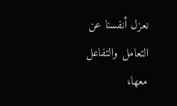نعزل أنفسنا عن التعامل والتفاعل معها،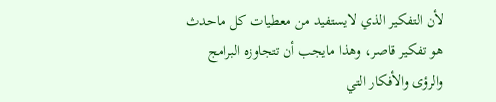لأن التفكير الذي لايستفيد من معطيات كل ماحدث هو تفكير قاصر، وهذا مايجب أن تتجاوزه البرامج والرؤى والأفكار التي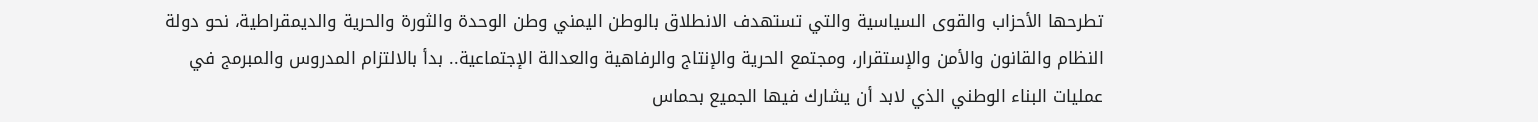تطرحها الأحزاب والقوى السياسية والتي تستهدف الانطلاق بالوطن اليمني وطن الوحدة والثورة والحرية والديمقراطية، نحو دولة النظام والقانون والأمن والإستقرار، ومجتمع الحرية والإنتاج والرفاهية والعدالة الإجتماعية.. بدأ بالالتزام المدروس والمبرمج في عمليات البناء الوطني الذي لابد أن يشارك فيها الجميع بحماس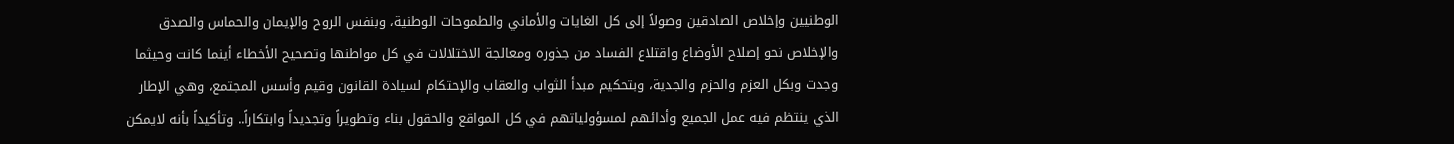الوطنيين وإخلاص الصادقين وصولاً إلى كل الغايات والأماني والطموحات الوطنية، وبنفس الروح والإيمان والحماس والصدق والإخلاص نحو إصلاح الأوضاع واقتلاع الفساد من جذوره ومعالجة الاختلالات في كل مواطنها وتصحيح الأخطاء أينما كانت وحيثما وجدت وبكل العزم والحزم والجدية، وبتحكيم مبدأ الثواب والعقاب والإحتكام لسيادة القانون وقيم وأسس المجتمع، وهي الإطار الذي ينتظم فيه عمل الجميع وأدائهم لمسؤولياتهم في كل المواقع والحقول بناء وتطويراً وتجديداً وابتكاراً.. وتأكيداً بأنه لايمكن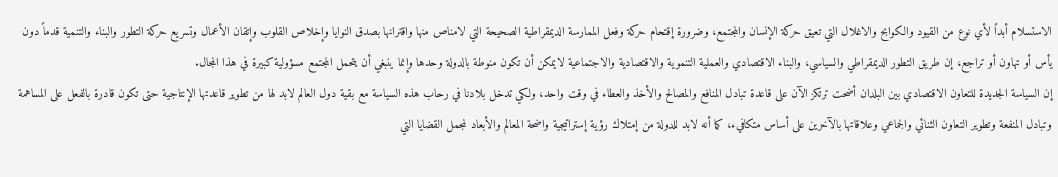الاستسلام أبداً لأي نوع من القيود والكوابح والاغلال التي تعيق حركة الإنسان والمجتمع، وضرورة إقتحام حركة وفعل الممارسة الديمقراطية الصحيحة التي لامناص منها واقترانها بصدق النوايا وإخلاص القلوب وإتقان الأعمال وتسريع حركة التطور والبناء والتنمية قدماً دون يأس أو تهاون أو تراجع، إن طريق التطور الديمقراطي والسياسي، والبناء الاقتصادي والعملية التنموية والاقتصادية والاجتماعية لايمكن أن تكون منوطة بالدولة وحدها وإنما ينبغي أن يتحمل المجتمع مسؤولية كبيرة في هذا المجال.
إن السياسة الجديدة للتعاون الاقتصادي بين البلدان أضحت ترتكز الآن على قاعدة تبادل المنافع والمصالح والأخذ والعطاء في وقت واحد، ولكي تدخل بلادنا في رحاب هذه السياسة مع بقية دول العالم لابد لها من تطوير قاعدتها الإنتاجية حتى تكون قادرة بالفعل على المساهمة وتبادل المنفعة وتطوير التعاون الثنائي والجماعي وعلاقاتها بالآخرين على أساس متكافيء، كما أنه لابد للدولة من إمتلاك رؤية إستراتيجية واضحة المعالم والأبعاد لمجمل القضايا التي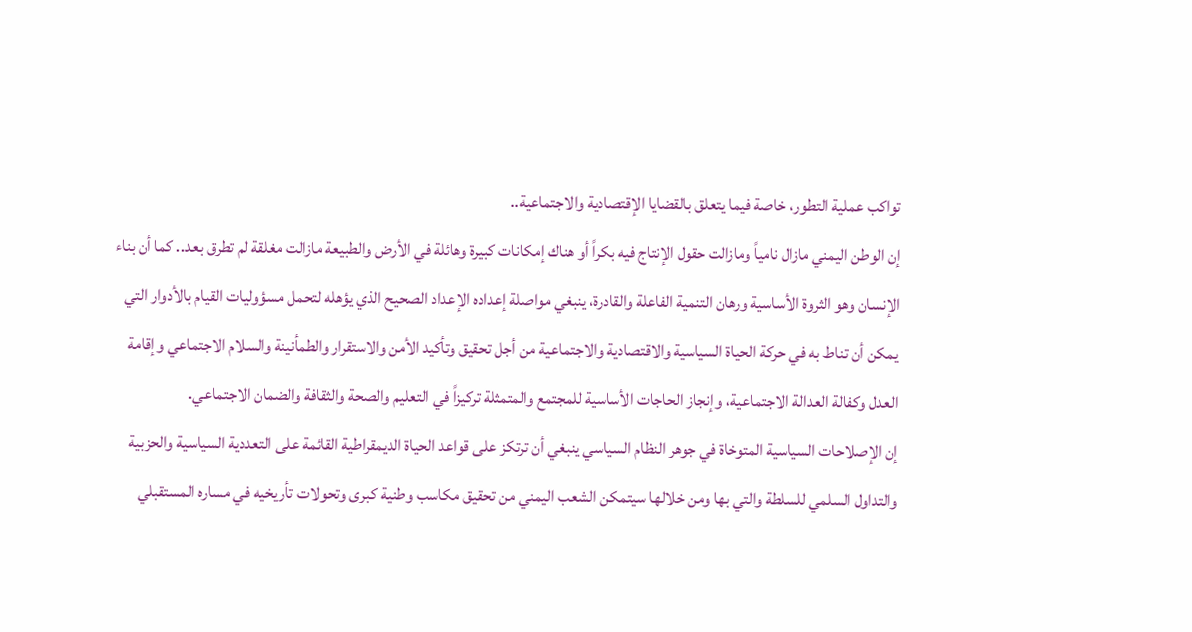تواكب عملية التطور، خاصة فيما يتعلق بالقضايا الإقتصادية والاجتماعية..
إن الوطن اليمني مازال نامياً ومازالت حقول الإنتاج فيه بكراً أو هناك إمكانات كبيرة وهائلة في الأرض والطبيعة مازالت مغلقة لم تطرق بعد.. كما أن بناء الإنسان وهو الثروة الأساسية ورهان التنمية الفاعلة والقادرة، ينبغي مواصلة إعداده الإعداد الصحيح الذي يؤهله لتحمل مسؤوليات القيام بالأدوار التي يمكن أن تناط به في حركة الحياة السياسية والاقتصادية والاجتماعية من أجل تحقيق وتأكيد الأمن والاستقرار والطمأنينة والسلام الاجتماعي وإقامة العدل وكفالة العدالة الاجتماعية، وإنجاز الحاجات الأساسية للمجتمع والمتمثلة تركيزاً في التعليم والصحة والثقافة والضمان الاجتماعي.
إن الإصلاحات السياسية المتوخاة في جوهر النظام السياسي ينبغي أن ترتكز على قواعد الحياة الديمقراطية القائمة على التعددية السياسية والحزبية والتداول السلمي للسلطة والتي بها ومن خلالها سيتمكن الشعب اليمني من تحقيق مكاسب وطنية كبرى وتحولات تأريخيه في مساره المستقبلي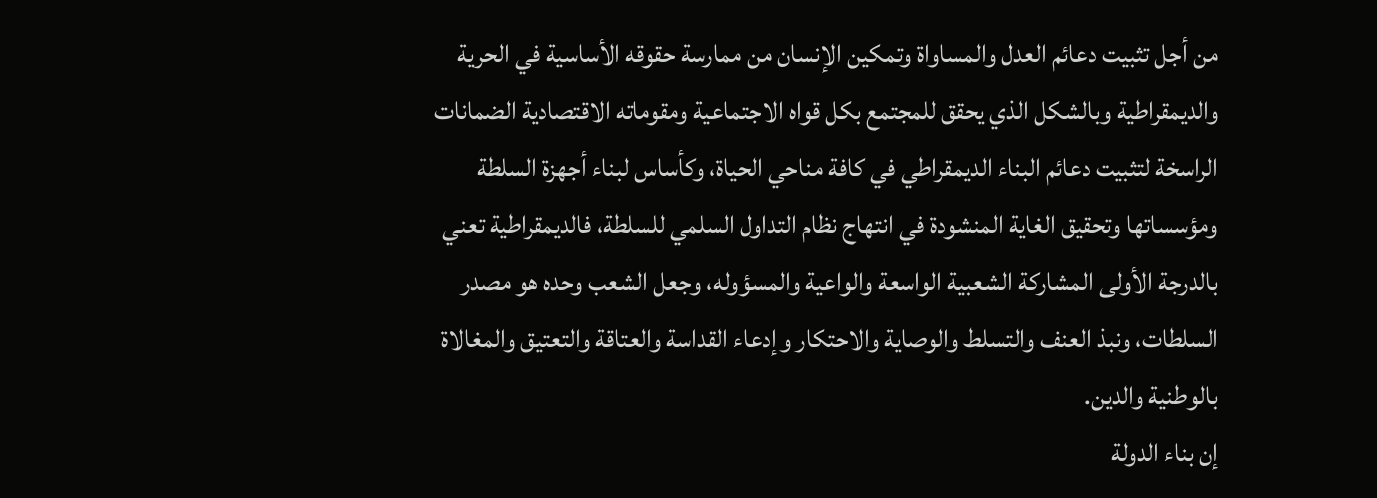من أجل تثبيت دعائم العدل والمساواة وتمكين الإنسان من ممارسة حقوقه الأساسية في الحرية والديمقراطية وبالشكل الذي يحقق للمجتمع بكل قواه الاجتماعية ومقوماته الاقتصادية الضمانات الراسخة لتثبيت دعائم البناء الديمقراطي في كافة مناحي الحياة، وكأساس لبناء أجهزة السلطة ومؤسساتها وتحقيق الغاية المنشودة في انتهاج نظام التداول السلمي للسلطة، فالديمقراطية تعني بالدرجة الأولى المشاركة الشعبية الواسعة والواعية والمسؤوله، وجعل الشعب وحده هو مصدر السلطات، ونبذ العنف والتسلط والوصاية والاحتكار وإدعاء القداسة والعتاقة والتعتيق والمغالاة بالوطنية والدين.
إن بناء الدولة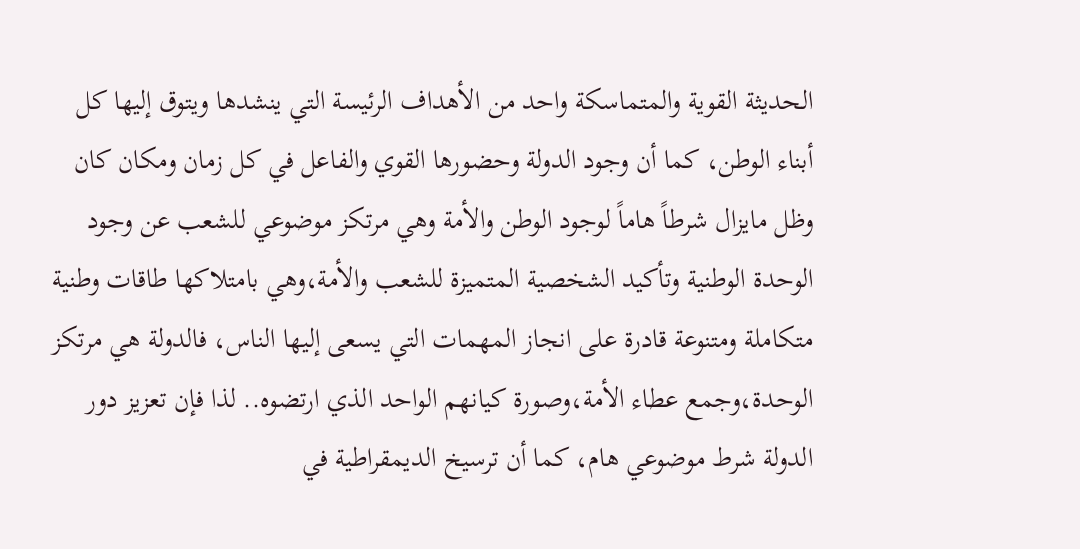الحديثة القوية والمتماسكة واحد من الأهداف الرئيسة التي ينشدها ويتوق إليها كل أبناء الوطن، كما أن وجود الدولة وحضورها القوي والفاعل في كل زمان ومكان كان وظل مايزال شرطاً هاماً لوجود الوطن والأمة وهي مرتكز موضوعي للشعب عن وجود الوحدة الوطنية وتأكيد الشخصية المتميزة للشعب والأمة،وهي بامتلاكها طاقات وطنية متكاملة ومتنوعة قادرة على انجاز المهمات التي يسعى إليها الناس، فالدولة هي مرتكز الوحدة،وجمع عطاء الأمة،وصورة كيانهم الواحد الذي ارتضوه.. لذا فإن تعزيز دور الدولة شرط موضوعي هام، كما أن ترسيخ الديمقراطية في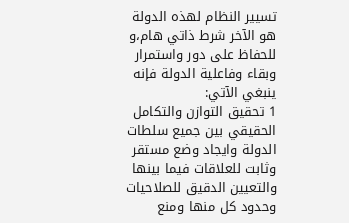تسيير النظام لهذه الدولة هو الآخر شرط ذاتي هام،و للحفاظ على دور واستمرار وبقاء وفاعلية الدولة فإنه ينبغي الآتي:
1 تحقيق التوازن والتكامل الحقيقي بين جميع سلطات الدولة وايجاد وضع مستقر وثابت للعلاقات فيما بينها والتعيين الدقيق للصلاحيات وحدود كل منها ومنع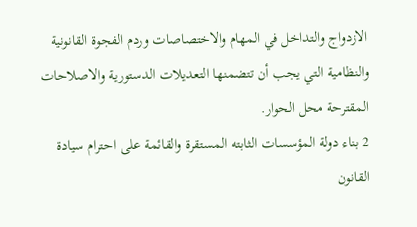الازدواج والتداخل في المهام والاختصاصات وردم الفجوة القانونية والنظامية التي يجب أن تتضمنها التعديلات الدستورية والاصلاحات المقترحة محل الحوار.
2 بناء دولة المؤسسات الثابته المستقرة والقائمة على احترام سيادة القانون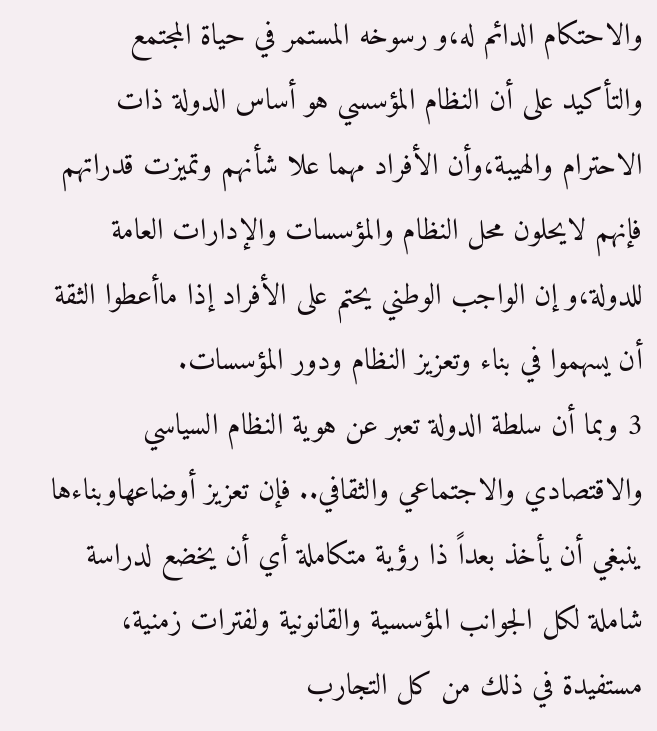والاحتكام الدائم له،و رسوخه المستمر في حياة المجتمع والتأكيد على أن النظام المؤسسي هو أساس الدولة ذات الاحترام والهيبة،وأن الأفراد مهما علا شأنهم وتميزت قدراتهم فإنهم لايحلون محل النظام والمؤسسات والإدارات العامة للدولة،و إن الواجب الوطني يحتم على الأفراد إذا ماأعطوا الثقة أن يسهموا في بناء وتعزيز النظام ودور المؤسسات.
3 وبما أن سلطة الدولة تعبر عن هوية النظام السياسي والاقتصادي والاجتماعي والثقافي.. فإن تعزيز أوضاعهاوبناءها ينبغي أن يأخذ بعداً ذا رؤية متكاملة أي أن يخضع لدراسة شاملة لكل الجوانب المؤسسية والقانونية ولفترات زمنية، مستفيدة في ذلك من كل التجارب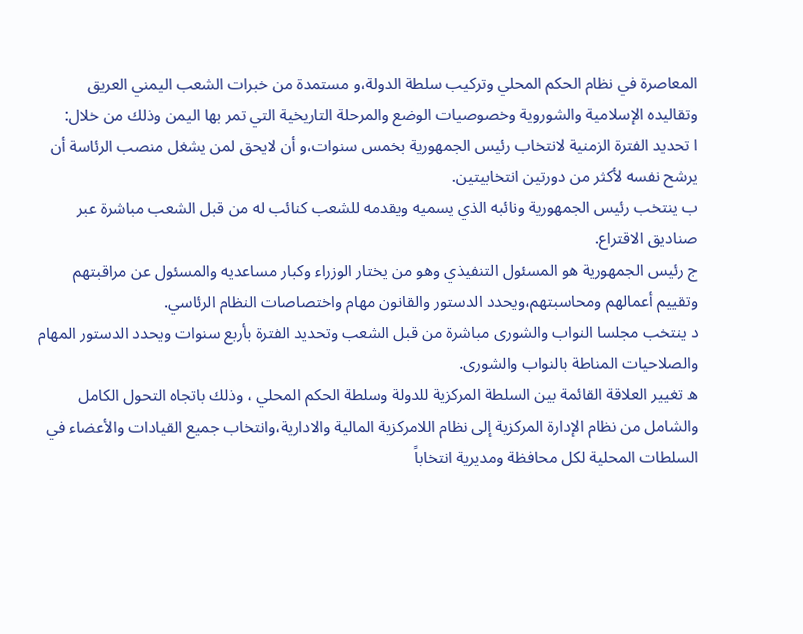المعاصرة في نظام الحكم المحلي وتركيب سلطة الدولة،و مستمدة من خبرات الشعب اليمني العريق وتقاليده الإسلامية والشوروية وخصوصيات الوضع والمرحلة التاريخية التي تمر بها اليمن وذلك من خلال:
ا تحديد الفترة الزمنية لانتخاب رئيس الجمهورية بخمس سنوات،و أن لايحق لمن يشغل منصب الرئاسة أن يرشح نفسه لأكثر من دورتين انتخابيتين.
ب ينتخب رئيس الجمهورية ونائبه الذي يسميه ويقدمه للشعب كنائب له من قبل الشعب مباشرة عبر صناديق الاقتراع.
ج رئيس الجمهورية هو المسئول التنفيذي وهو من يختار الوزراء وكبار مساعديه والمسئول عن مراقبتهم وتقييم أعمالهم ومحاسبتهم،ويحدد الدستور والقانون مهام واختصاصات النظام الرئاسي.
د ينتخب مجلسا النواب والشورى مباشرة من قبل الشعب وتحديد الفترة بأربع سنوات ويحدد الدستور المهام والصلاحيات المناطة بالنواب والشورى.
ه تغيير العلاقة القائمة بين السلطة المركزية للدولة وسلطة الحكم المحلي ، وذلك باتجاه التحول الكامل والشامل من نظام الإدارة المركزية إلى نظام اللامركزية المالية والادارية،وانتخاب جميع القيادات والأعضاء في السلطات المحلية لكل محافظة ومديرية انتخاباً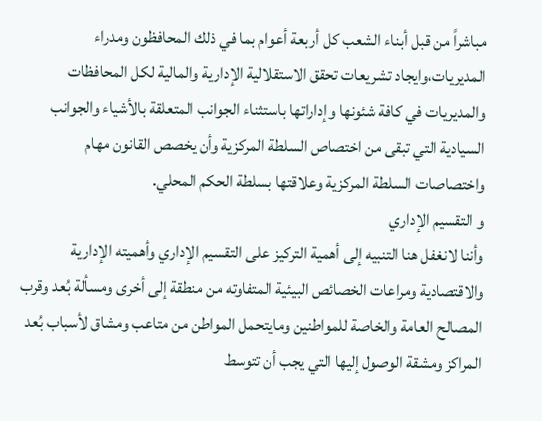مباشراً من قبل أبناء الشعب كل أربعة أعوام بما في ذلك المحافظون ومدراء المديريات،وايجاد تشريعات تحقق الاستقلالية الإدارية والمالية لكل المحافظات والمديريات في كافة شئونها وإداراتها باستثناء الجوانب المتعلقة بالأشياء والجوانب السيادية التي تبقى من اختصاص السلطة المركزية وأن يخصص القانون مهام واختصاصات السلطة المركزية وعلاقتها بسلطة الحكم المحلي.
و التقسيم الإداري
وأننا لانغفل هنا التنبيه إلى أهمية التركيز على التقسيم الإداري وأهميته الإدارية والاقتصادية ومراعات الخصائص البيئية المتفاوته من منطقة إلى أخرى ومسألة بُعد وقرب المصالح العامة والخاصة للمواطنين ومايتحمل المواطن من متاعب ومشاق لأسباب بُعد المراكز ومشقة الوصول إليها التي يجب أن تتوسط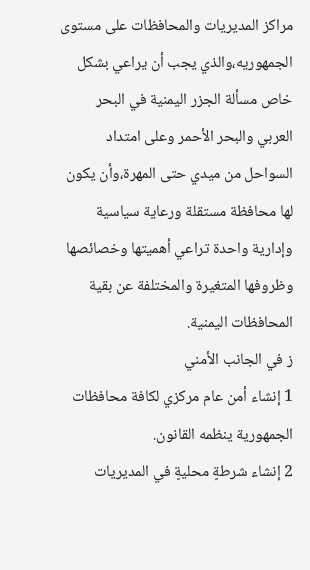مراكز المديريات والمحافظات على مستوى الجمهوريه،والذي يجب أن يراعي بشكل خاص مسألة الجزر اليمنية في البحر العربي والبحر الأحمر وعلى امتداد السواحل من ميدي حتى المهرة،وأن يكون لها محافظة مستقلة ورعاية سياسية وإدارية واحدة تراعي أهميتها وخصائصها وظروفها المتغيرة والمختلفة عن بقية المحافظات اليمنية.
ز في الجانب الأمني
1 إنشاء أمن عام مركزي لكافة محافظات الجمهورية ينظمه القانون.
2 إنشاء شرطةٍ محليةٍ في المديريات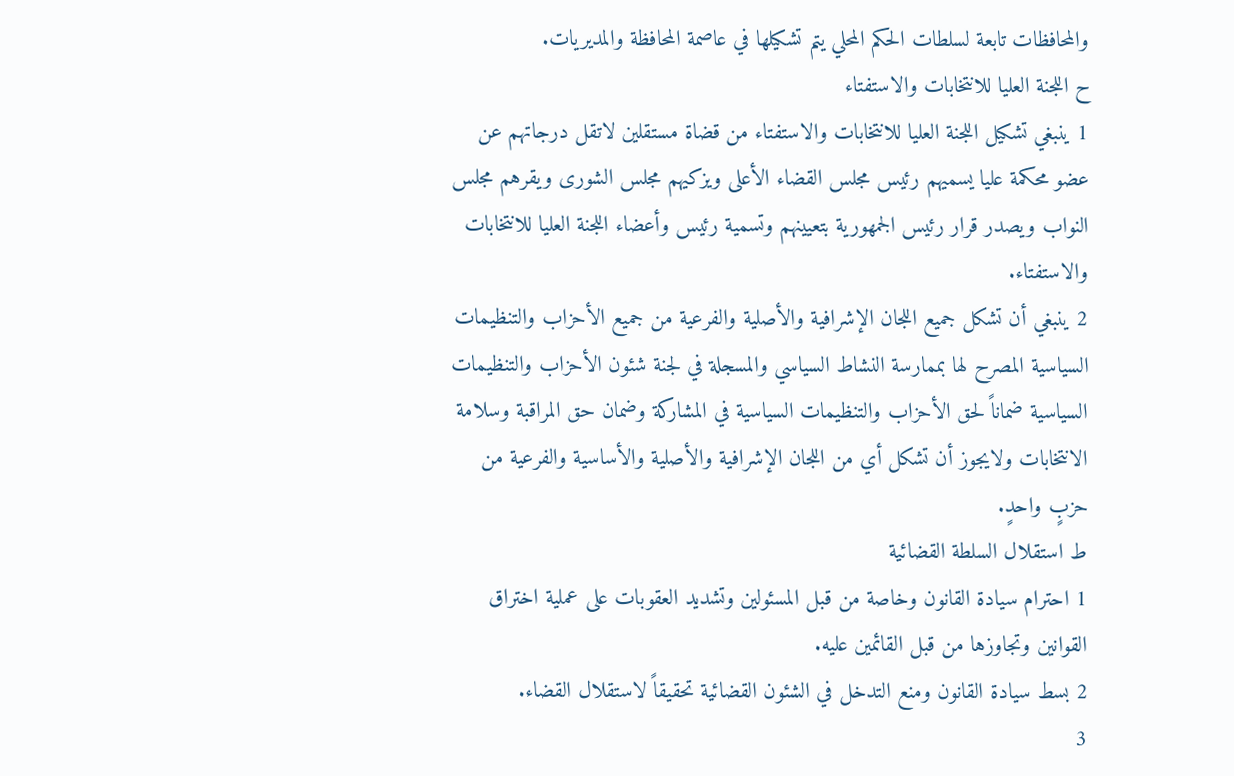والمحافظات تابعة لسلطات الحكم المحلي يتم تشكيلها في عاصمة المحافظة والمديريات.
ح اللجنة العليا للانتخابات والاستفتاء
1 ينبغي تشكيل اللجنة العليا للانتخابات والاستفتاء من قضاة مستقلين لاتقل درجاتهم عن عضو محكمة عليا يسميهم رئيس مجلس القضاء الأعلى ويزكيهم مجلس الشورى ويقرهم مجلس النواب ويصدر قرار رئيس الجمهورية بتعيينهم وتسمية رئيس وأعضاء اللجنة العليا للانتخابات والاستفتاء.
2 ينبغي أن تشكل جميع اللجان الإشرافية والأصلية والفرعية من جميع الأحزاب والتنظيمات السياسية المصرح لها بممارسة النشاط السياسي والمسجلة في لجنة شئون الأحزاب والتنظيمات السياسية ضماناً لحق الأحزاب والتنظيمات السياسية في المشاركة وضمان حق المراقبة وسلامة الانتخابات ولايجوز أن تشكل أي من اللجان الإشرافية والأصلية والأساسية والفرعية من حزبٍ واحدٍ.
ط استقلال السلطة القضائية
1 احترام سيادة القانون وخاصة من قبل المسئولين وتشديد العقوبات على عملية اختراق القوانين وتجاوزها من قبل القائمين عليه.
2 بسط سيادة القانون ومنع التدخل في الشئون القضائية تحقيقاً لاستقلال القضاء.
3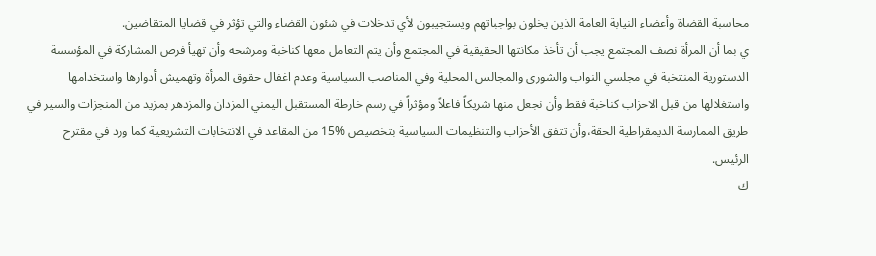محاسبة القضاة وأعضاء النيابة العامة الذين يخلون بواجباتهم ويستجيبون لأي تدخلات في شئون القضاء والتي تؤثر في قضايا المتقاضين.
ي بما أن المرأة نصف المجتمع يجب أن تأخذ مكانتها الحقيقية في المجتمع وأن يتم التعامل معها كناخبة ومرشحه وأن تهيأ فرص المشاركة في المؤسسة الدستورية المنتخبة في مجلسي النواب والشورى والمجالس المحلية وفي المناصب السياسية وعدم اغفال حقوق المرأة وتهميش أدوارها واستخدامها واستغلالها من قبل الاحزاب كناخبة فقط وأن نجعل منها شريكاً فاعلاً ومؤثراً في رسم خارطة المستقبل اليمني المزدان والمزدهر بمزيد من المنجزات والسير في طريق الممارسة الديمقراطية الحقة،وأن تتفق الأحزاب والتنظيمات السياسية بتخصيص %15 من المقاعد في الانتخابات التشريعية كما ورد في مقترح الرئيس.
ك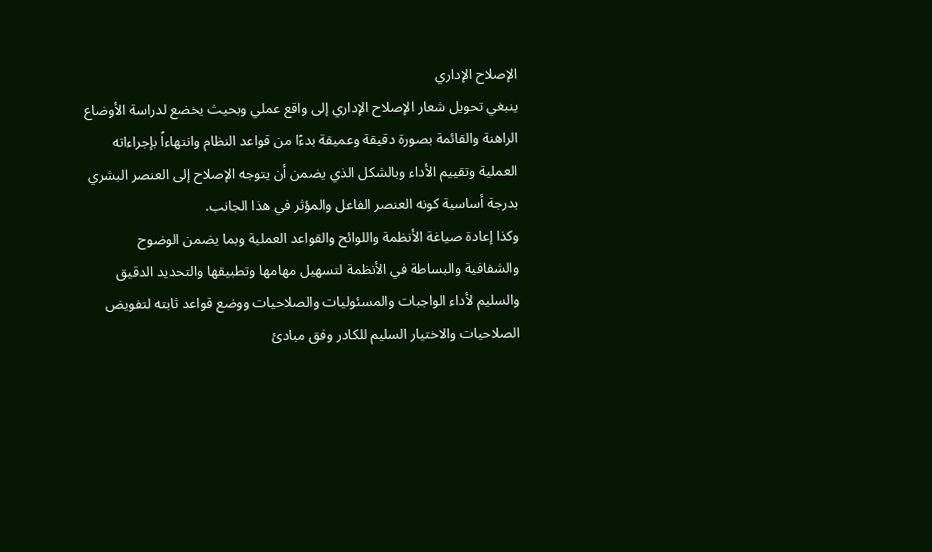الإصلاح الإداري
ينبغي تحويل شعار الإصلاح الإداري إلى واقع عملي وبحيث يخضع لدراسة الأوضاع الراهنة والقائمة بصورة دقيقة وعميقة بدءًا من قواعد النظام وانتهاءاً بإجراءاته العملية وتقييم الأداء وبالشكل الذي يضمن أن يتوجه الإصلاح إلى العنصر البشري بدرجة أساسية كونه العنصر الفاعل والمؤثر في هذا الجانب.
وكذا إعادة صياغة الأنظمة واللوائح والقواعد العملية وبما يضمن الوضوح والشفافية والبساطة في الأنظمة لتسهيل مهامها وتطبيقها والتحديد الدقيق والسليم لأداء الواجبات والمسئوليات والصلاحيات ووضع قواعد ثابته لتفويض الصلاحيات والاختيار السليم للكادر وفق مبادئ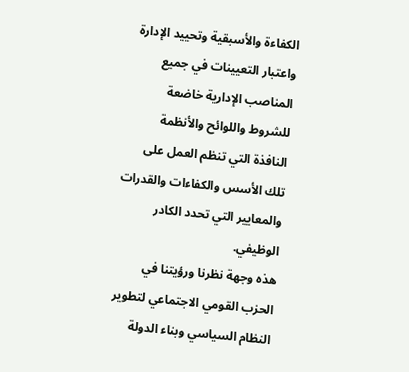الكفاءة والأسبقية وتحييد الإدارة واعتبار التعيينات في جميع المناصب الإدارية خاضعة للشروط واللوائح والأنظمة النافذة التي تنظم العمل على تلك الأسس والكفاءات والقدرات والمعايير التي تحدد الكادر الوظيفي.
هذه وجهة نظرنا ورؤيتنا في الحزب القومي الاجتماعي لتطوير النظام السياسي وبناء الدولة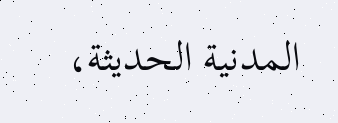المدنية الحديثة،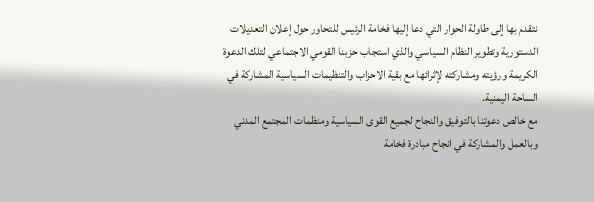نتقدم بها إلى طاولة الحوار التي دعا إليها فخامة الرئيس للتحاور حول إعلان التعديلات الدستورية وتطوير النظام السياسي والذي استجاب حزبنا القومي الاجتماعي لتلك الدعوة الكريمة ورؤيته ومشاركته لإثرائها مع بقية الاحزاب والتنظيمات السياسية المشاركة في الساحة اليمنية.
مع خالص دعوتنا بالتوفيق والنجاح لجميع القوى السياسية ومنظمات المجتمع المدني وبالعمل والمشاركة في انجاح مبادرة فخامة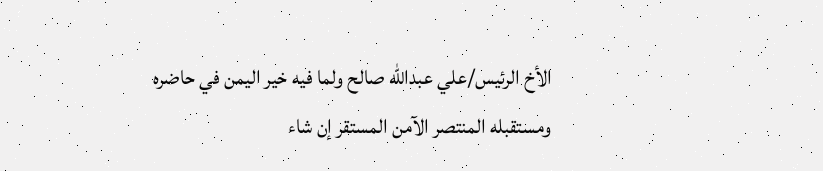الأخ الرئيس/علي عبدالله صالح ولما فيه خير اليمن في حاضره ومستقبله المنتصر الآمن المستقر إن شاء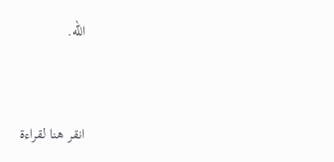الله.


انقر هنا لقراءة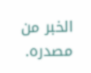الخبر من مصدره.